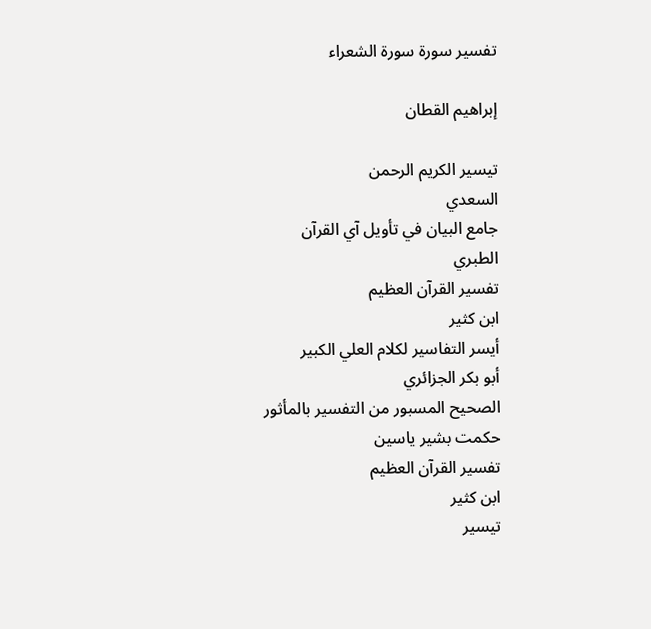تفسير سورة سورة الشعراء

إبراهيم القطان

تيسير الكريم الرحمن
السعدي
جامع البيان في تأويل آي القرآن
الطبري
تفسير القرآن العظيم
ابن كثير
أيسر التفاسير لكلام العلي الكبير
أبو بكر الجزائري
الصحيح المسبور من التفسير بالمأثور
حكمت بشير ياسين
تفسير القرآن العظيم
ابن كثير
تيسير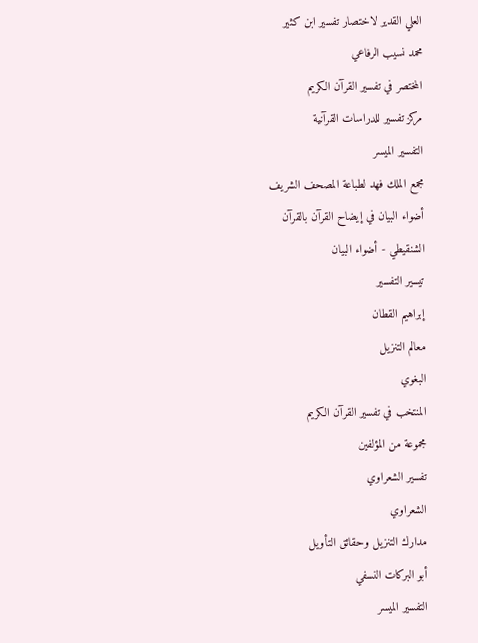العلي القدير لاختصار تفسير ابن كثير
محمد نسيب الرفاعي
المختصر في تفسير القرآن الكريم
مركز تفسير للدراسات القرآنية
التفسير الميسر
مجمع الملك فهد لطباعة المصحف الشريف
أضواء البيان في إيضاح القرآن بالقرآن
الشنقيطي - أضواء البيان
تيسير التفسير
إبراهيم القطان
معالم التنزيل
البغوي
المنتخب في تفسير القرآن الكريم
مجموعة من المؤلفين
تفسير الشعراوي
الشعراوي
مدارك التنزيل وحقائق التأويل
أبو البركات النسفي
التفسير الميسر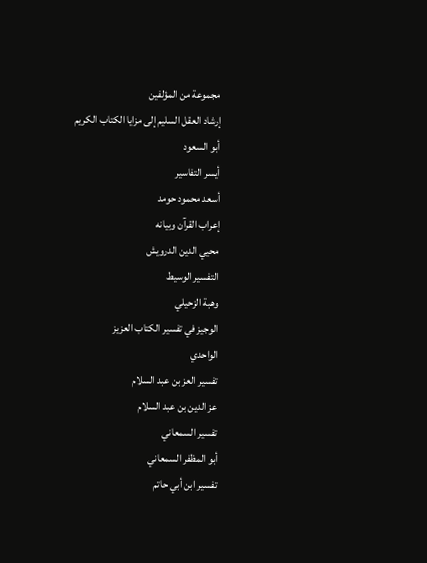مجموعة من المؤلفين
إرشاد العقل السليم إلى مزايا الكتاب الكريم
أبو السعود
أيسر التفاسير
أسعد محمود حومد
إعراب القرآن وبيانه
محيي الدين الدرويش
التفسير الوسيط
وهبة الزحيلي
الوجيز في تفسير الكتاب العزيز
الواحدي
تفسير العز بن عبد السلام
عز الدين بن عبد السلام
تفسير السمعاني
أبو المظفر السمعاني
تفسير ابن أبي حاتم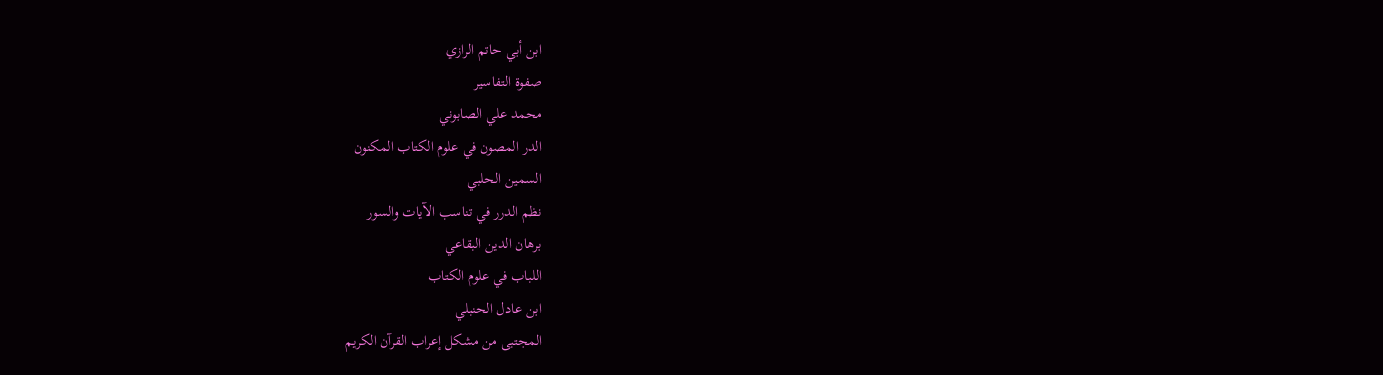ابن أبي حاتم الرازي
صفوة التفاسير
محمد علي الصابوني
الدر المصون في علوم الكتاب المكنون
السمين الحلبي
نظم الدرر في تناسب الآيات والسور
برهان الدين البقاعي
اللباب في علوم الكتاب
ابن عادل الحنبلي
المجتبى من مشكل إعراب القرآن الكريم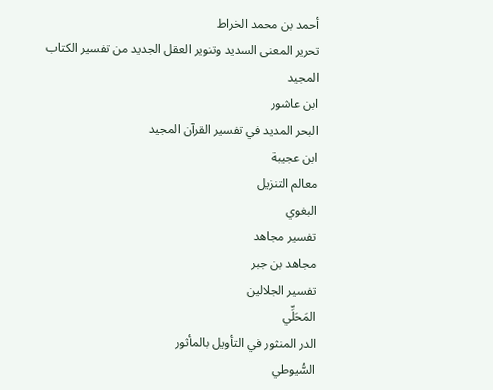أحمد بن محمد الخراط
تحرير المعنى السديد وتنوير العقل الجديد من تفسير الكتاب المجيد
ابن عاشور
البحر المديد في تفسير القرآن المجيد
ابن عجيبة
معالم التنزيل
البغوي
تفسير مجاهد
مجاهد بن جبر
تفسير الجلالين
المَحَلِّي
الدر المنثور في التأويل بالمأثور
السُّيوطي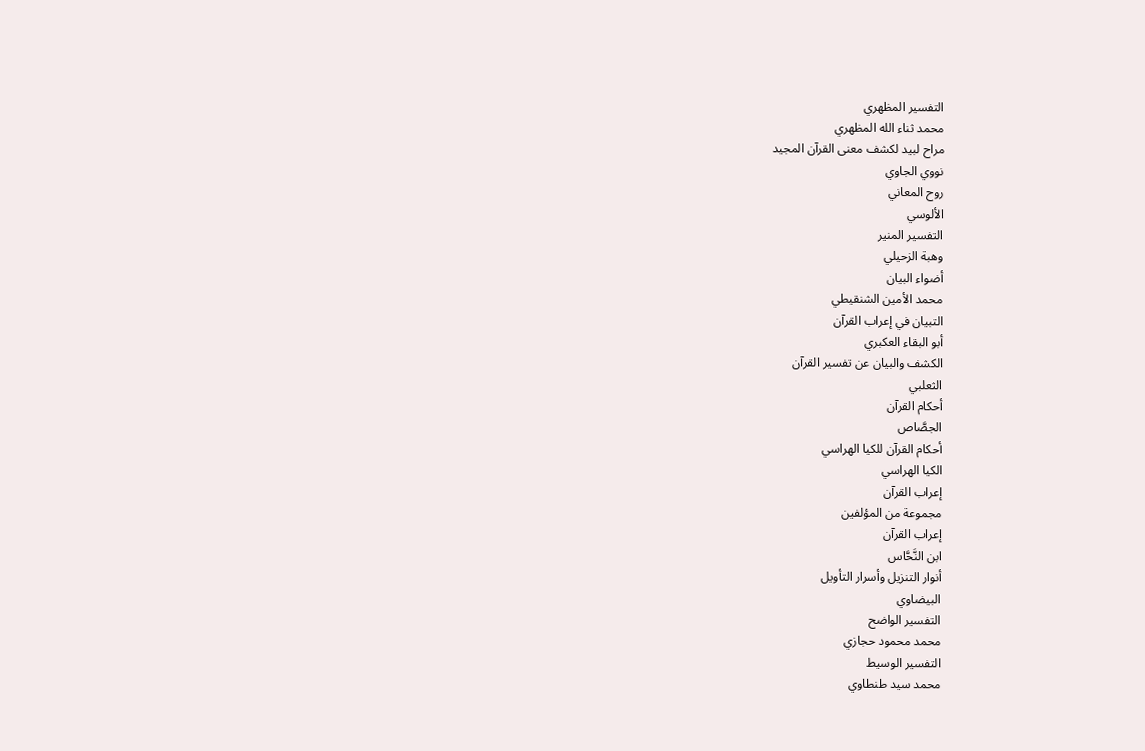التفسير المظهري
محمد ثناء الله المظهري
مراح لبيد لكشف معنى القرآن المجيد
نووي الجاوي
روح المعاني
الألوسي
التفسير المنير
وهبة الزحيلي
أضواء البيان
محمد الأمين الشنقيطي
التبيان في إعراب القرآن
أبو البقاء العكبري
الكشف والبيان عن تفسير القرآن
الثعلبي
أحكام القرآن
الجصَّاص
أحكام القرآن للكيا الهراسي
الكيا الهراسي
إعراب القرآن
مجموعة من المؤلفين
إعراب القرآن
ابن النَّحَّاس
أنوار التنزيل وأسرار التأويل
البيضاوي
التفسير الواضح
محمد محمود حجازي
التفسير الوسيط
محمد سيد طنطاوي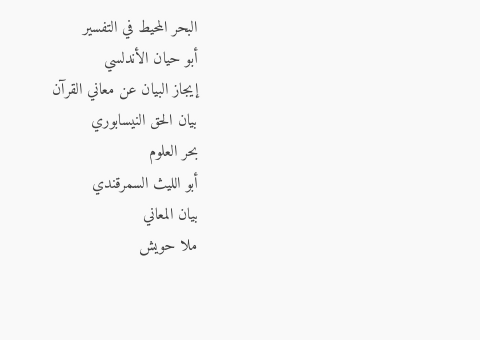البحر المحيط في التفسير
أبو حيان الأندلسي
إيجاز البيان عن معاني القرآن
بيان الحق النيسابوري
بحر العلوم
أبو الليث السمرقندي
بيان المعاني
ملا حويش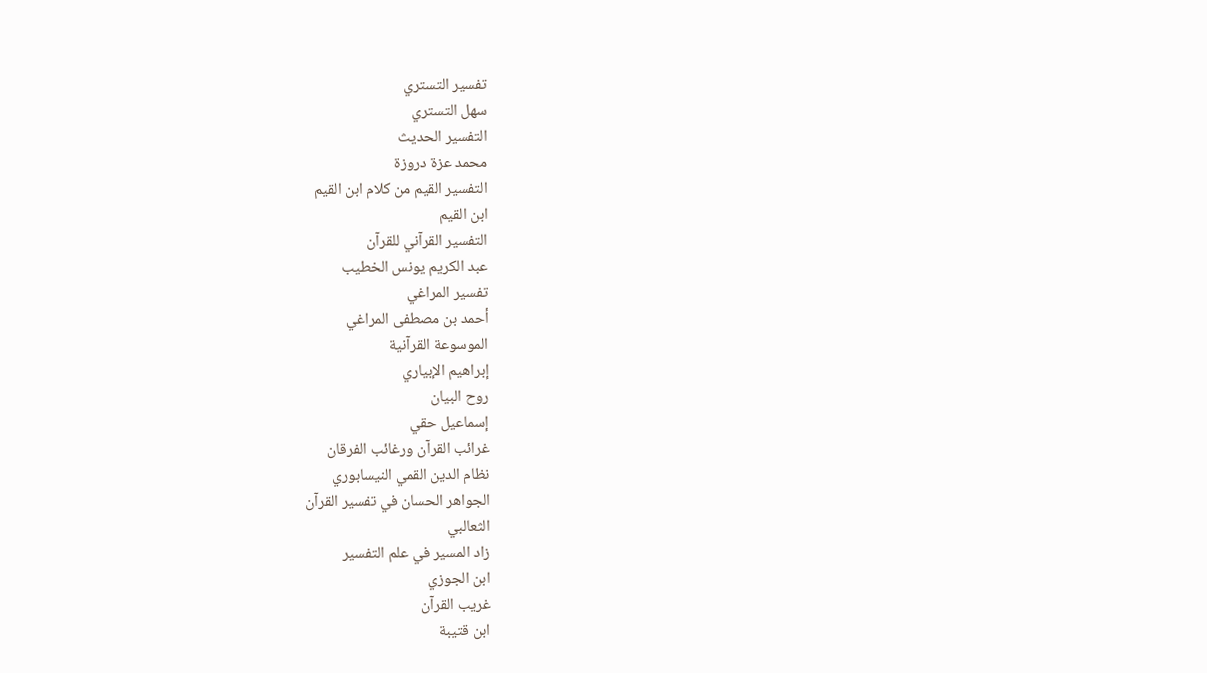تفسير التستري
سهل التستري
التفسير الحديث
محمد عزة دروزة
التفسير القيم من كلام ابن القيم
ابن القيم
التفسير القرآني للقرآن
عبد الكريم يونس الخطيب
تفسير المراغي
أحمد بن مصطفى المراغي
الموسوعة القرآنية
إبراهيم الإبياري
روح البيان
إسماعيل حقي
غرائب القرآن ورغائب الفرقان
نظام الدين القمي النيسابوري
الجواهر الحسان في تفسير القرآن
الثعالبي
زاد المسير في علم التفسير
ابن الجوزي
غريب القرآن
ابن قتيبة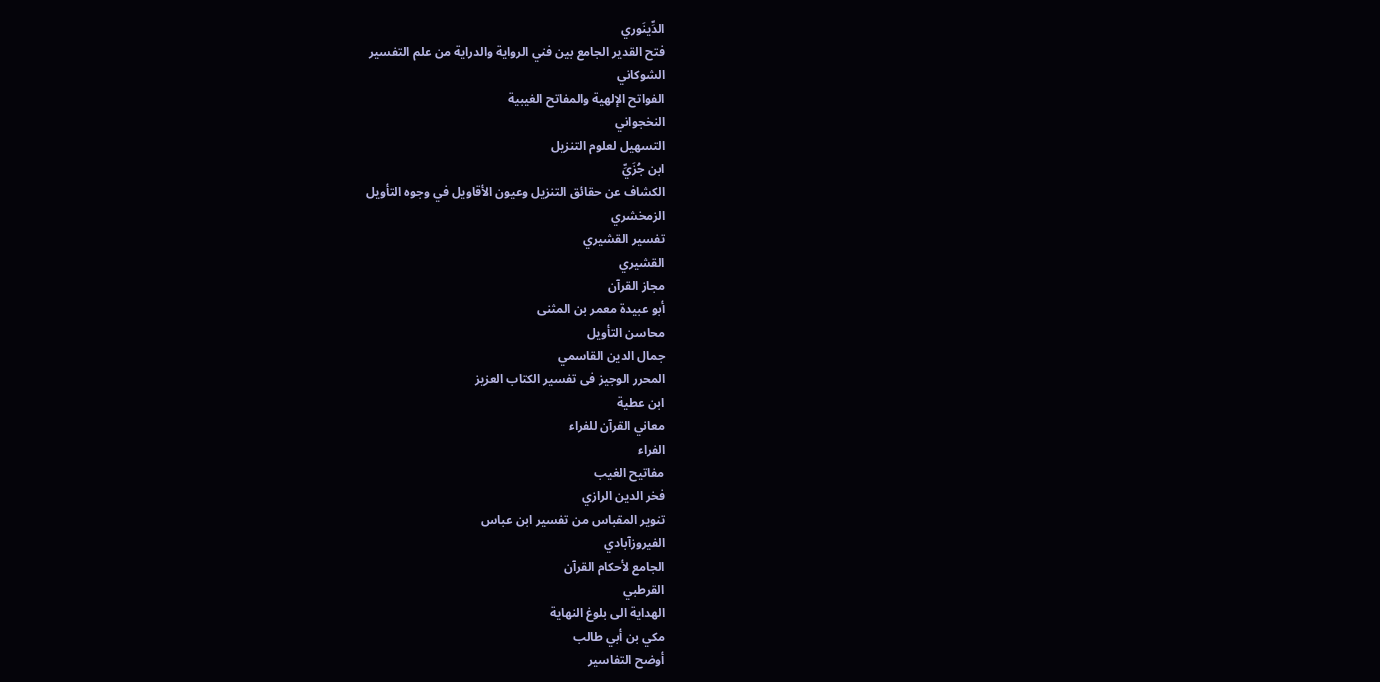الدِّينَوري
فتح القدير الجامع بين فني الرواية والدراية من علم التفسير
الشوكاني
الفواتح الإلهية والمفاتح الغيبية
النخجواني
التسهيل لعلوم التنزيل
ابن جُزَيِّ
الكشاف عن حقائق التنزيل وعيون الأقاويل في وجوه التأويل
الزمخشري
تفسير القشيري
القشيري
مجاز القرآن
أبو عبيدة معمر بن المثنى
محاسن التأويل
جمال الدين القاسمي
المحرر الوجيز فى تفسير الكتاب العزيز
ابن عطية
معاني القرآن للفراء
الفراء
مفاتيح الغيب
فخر الدين الرازي
تنوير المقباس من تفسير ابن عباس
الفيروزآبادي
الجامع لأحكام القرآن
القرطبي
الهداية الى بلوغ النهاية
مكي بن أبي طالب
أوضح التفاسير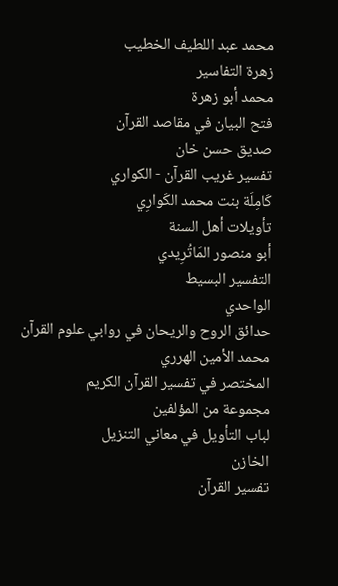محمد عبد اللطيف الخطيب
زهرة التفاسير
محمد أبو زهرة
فتح البيان في مقاصد القرآن
صديق حسن خان
تفسير غريب القرآن - الكواري
كَامِلَة بنت محمد الكَوارِي
تأويلات أهل السنة
أبو منصور المَاتُرِيدي
التفسير البسيط
الواحدي
حدائق الروح والريحان في روابي علوم القرآن
محمد الأمين الهرري
المختصر في تفسير القرآن الكريم
مجموعة من المؤلفين
لباب التأويل في معاني التنزيل
الخازن
تفسير القرآن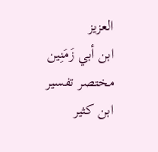العزيز
ابن أبي زَمَنِين
مختصر تفسير ابن كثير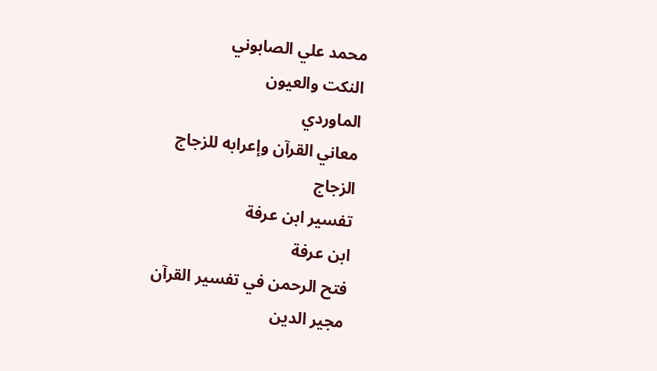محمد علي الصابوني
النكت والعيون
الماوردي
معاني القرآن وإعرابه للزجاج
الزجاج
تفسير ابن عرفة
ابن عرفة
فتح الرحمن في تفسير القرآن
مجير الدين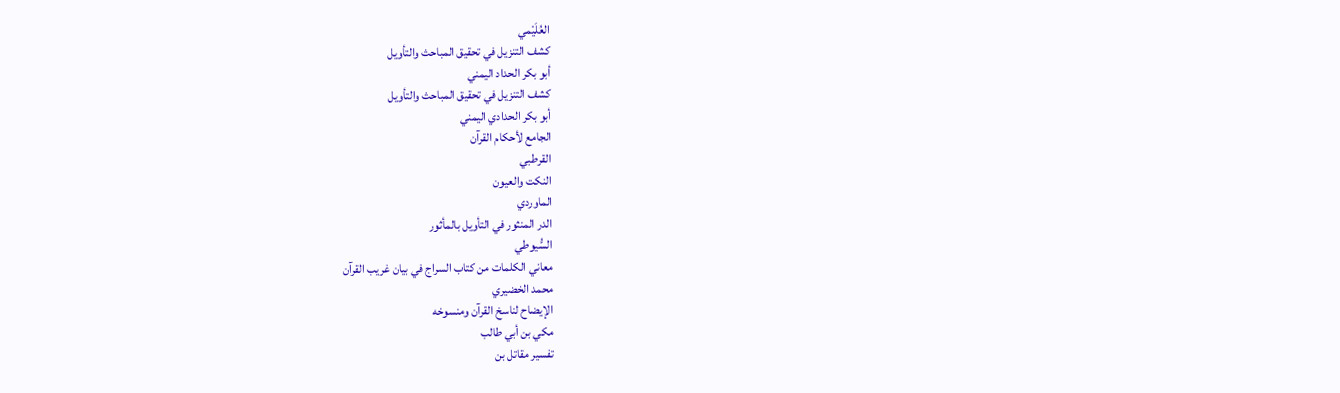العُلَيْمي
كشف التنزيل في تحقيق المباحث والتأويل
أبو بكر الحداد اليمني
كشف التنزيل في تحقيق المباحث والتأويل
أبو بكر الحدادي اليمني
الجامع لأحكام القرآن
القرطبي
النكت والعيون
الماوردي
الدر المنثور في التأويل بالمأثور
السُّيوطي
معاني الكلمات من كتاب السراج في بيان غريب القرآن
محمد الخضيري
الإيضاح لناسخ القرآن ومنسوخه
مكي بن أبي طالب
تفسير مقاتل بن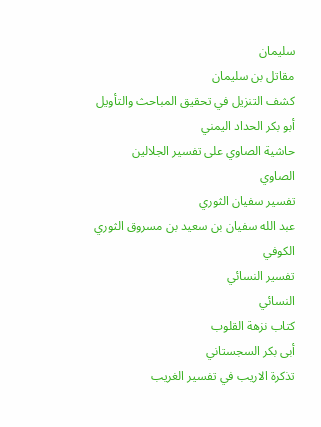سليمان
مقاتل بن سليمان
كشف التنزيل في تحقيق المباحث والتأويل
أبو بكر الحداد اليمني
حاشية الصاوي على تفسير الجلالين
الصاوي
تفسير سفيان الثوري
عبد الله سفيان بن سعيد بن مسروق الثوري الكوفي
تفسير النسائي
النسائي
كتاب نزهة القلوب
أبى بكر السجستاني
تذكرة الاريب في تفسير الغريب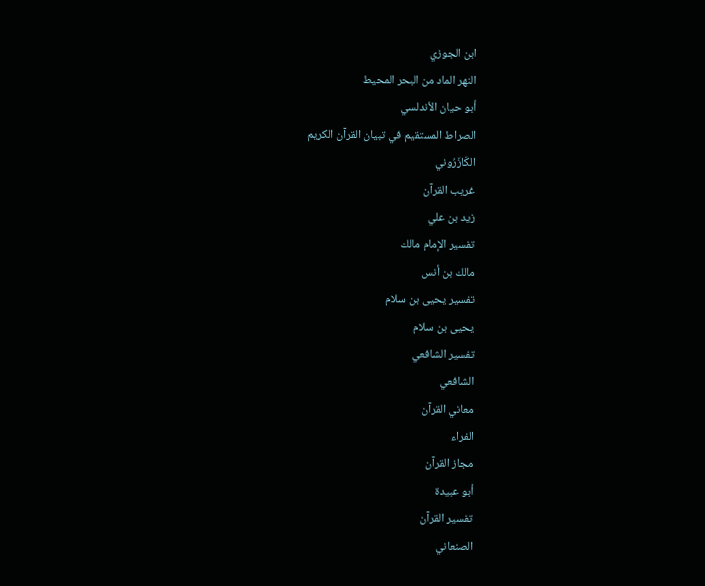ابن الجوزي
النهر الماد من البحر المحيط
أبو حيان الأندلسي
الصراط المستقيم في تبيان القرآن الكريم
الكَازَرُوني
غريب القرآن
زيد بن علي
تفسير الإمام مالك
مالك بن أنس
تفسير يحيى بن سلام
يحيى بن سلام
تفسير الشافعي
الشافعي
معاني القرآن
الفراء
مجاز القرآن
أبو عبيدة
تفسير القرآن
الصنعاني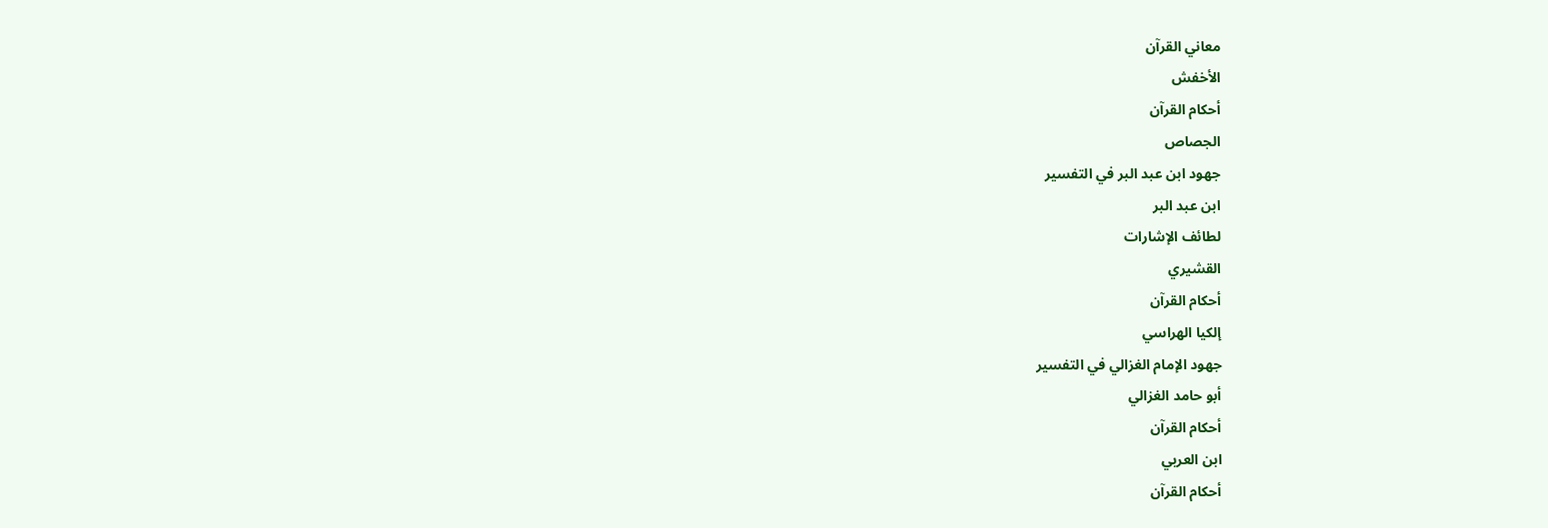معاني القرآن
الأخفش
أحكام القرآن
الجصاص
جهود ابن عبد البر في التفسير
ابن عبد البر
لطائف الإشارات
القشيري
أحكام القرآن
إلكيا الهراسي
جهود الإمام الغزالي في التفسير
أبو حامد الغزالي
أحكام القرآن
ابن العربي
أحكام القرآن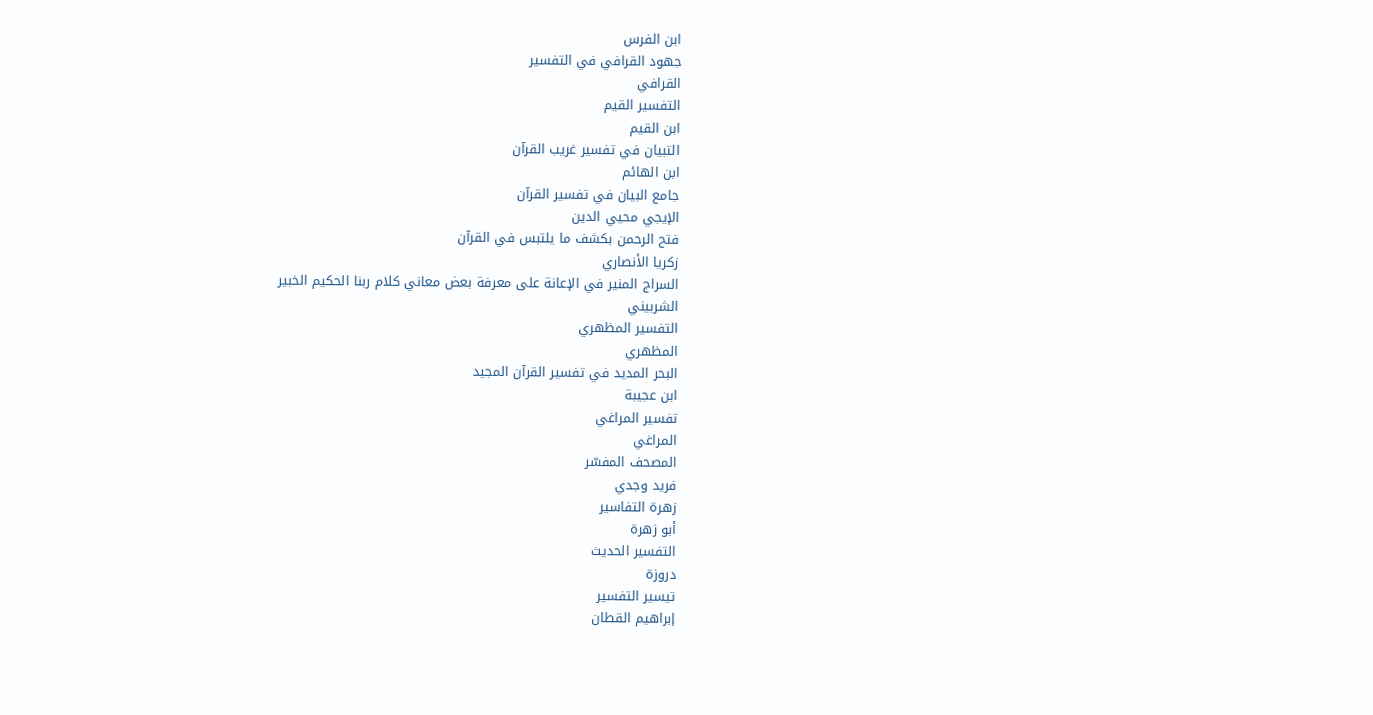ابن الفرس
جهود القرافي في التفسير
القرافي
التفسير القيم
ابن القيم
التبيان في تفسير غريب القرآن
ابن الهائم
جامع البيان في تفسير القرآن
الإيجي محيي الدين
فتح الرحمن بكشف ما يلتبس في القرآن
زكريا الأنصاري
السراج المنير في الإعانة على معرفة بعض معاني كلام ربنا الحكيم الخبير
الشربيني
التفسير المظهري
المظهري
البحر المديد في تفسير القرآن المجيد
ابن عجيبة
تفسير المراغي
المراغي
المصحف المفسّر
فريد وجدي
زهرة التفاسير
أبو زهرة
التفسير الحديث
دروزة
تيسير التفسير
إبراهيم القطان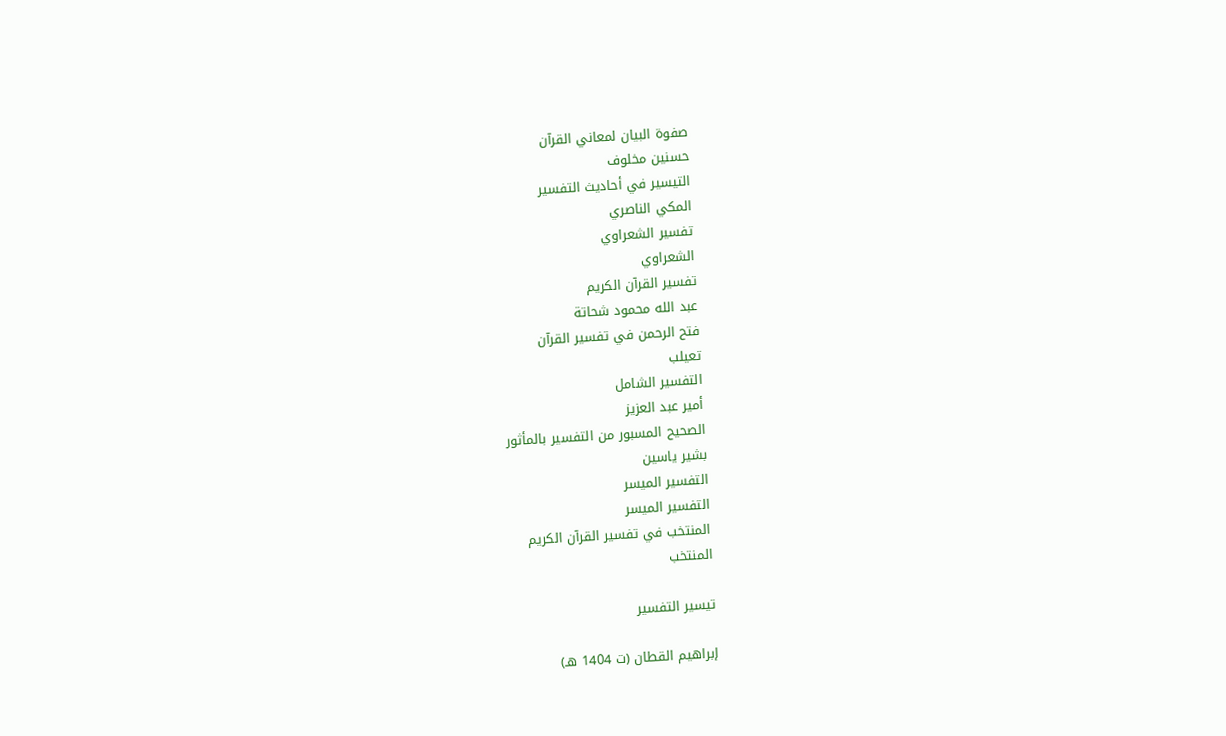صفوة البيان لمعاني القرآن
حسنين مخلوف
التيسير في أحاديث التفسير
المكي الناصري
تفسير الشعراوي
الشعراوي
تفسير القرآن الكريم
عبد الله محمود شحاتة
فتح الرحمن في تفسير القرآن
تعيلب
التفسير الشامل
أمير عبد العزيز
الصحيح المسبور من التفسير بالمأثور
بشير ياسين
التفسير الميسر
التفسير الميسر
المنتخب في تفسير القرآن الكريم
المنتخب

تيسير التفسير

إبراهيم القطان (ت 1404 هـ)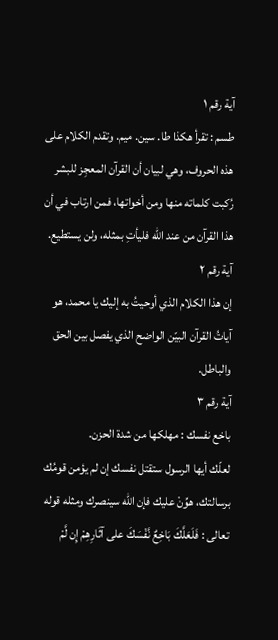آية رقم ١
طسم : تقرأ هكذا طا. سين. ميم. وتقدم الكلام على هذه الحروف، وهي لبيان أن القرآن المعجِز للبشر رُكبت كلماته منها ومن أخواتها، فمن ارتاب في أن هذا القرآن من عند الله فليأتِ بمثله، ولن يستطيع.
آية رقم ٢
إن هذا الكلام الذي أوحيتُ به إليك يا محمد، هو آياتُ القرآن البيّن الواضح الذي يفصل بين الحق والباطل.
آية رقم ٣
باخع نفسك : مهلكها من شدة الحزن.
لعلّك أيها الرسول ستقتل نفسك إن لم يؤمن قومُك برسالتك، هوِّنْ عليك فإن الله سينصرك ومثله قوله تعالى : فَلَعَلَّكَ بَاخِعٌ نَّفْسَكَ على آثَارِهِمْ إِن لَّمْ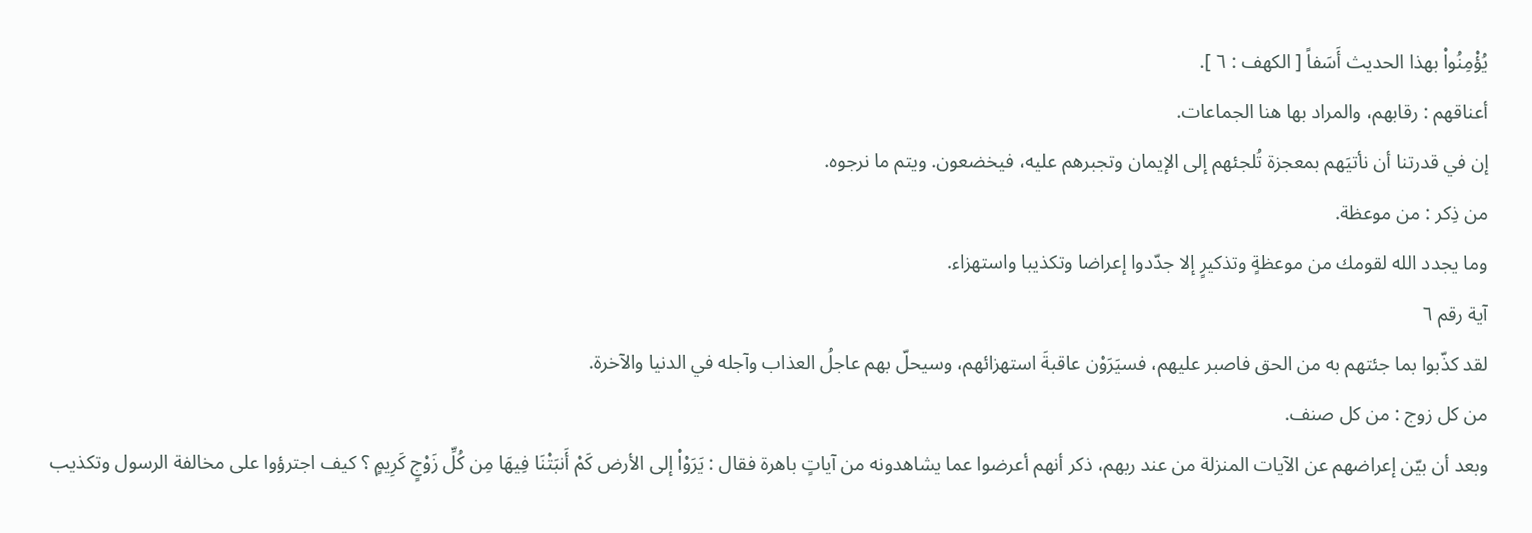يُؤْمِنُواْ بهذا الحديث أَسَفاً [ الكهف : ٦ ].
أعناقهم : رقابهم، والمراد بها هنا الجماعات.
إن في قدرتنا أن نأتيَهم بمعجزة تُلجئهم إلى الإيمان وتجبرهم عليه، فيخضعون. ويتم ما نرجوه.
من ذِكر : من موعظة.
وما يجدد الله لقومك من موعظةٍ وتذكيرٍ إلا جدّدوا إعراضا وتكذيبا واستهزاء.
آية رقم ٦
لقد كذّبوا بما جئتهم به من الحق فاصبر عليهم، فسيَرَوْن عاقبةَ استهزائهم، وسيحلّ بهم عاجلُ العذاب وآجله في الدنيا والآخرة.
من كل زوج : من كل صنف.
وبعد أن بيّن إعراضهم عن الآيات المنزلة من عند ربهم، ذكر أنهم أعرضوا عما يشاهدونه من آياتٍ باهرة فقال : يَرَوْاْ إلى الأرض كَمْ أَنبَتْنَا فِيهَا مِن كُلِّ زَوْجٍ كَرِيمٍ ؟ كيف اجترؤوا على مخالفة الرسول وتكذيب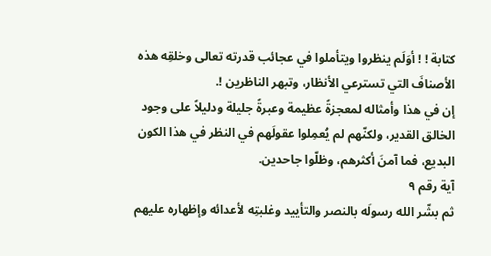كتابة ! ! أوَلَم ينظروا ويتأملوا في عجائب قدرته تعالى وخلقِه هذه الأصنافَ التي تسترعي الأنظار، وتبهر الناظرين !.
إن في هذا وأمثاله لمعجزةً عظيمة وعبرةً جليلة ودليلاً على وجود الخالق القدير، ولكنّهم لم يُعمِلوا عقولَهم في النظر في هذا الكون البديع، فما آمنَ أكثرهم، وظلّوا جاحدين.
آية رقم ٩
ثم بشّر الله رسولَه بالنصر والتأييد وغلبتِه لأعدائه وإظهاره عليهم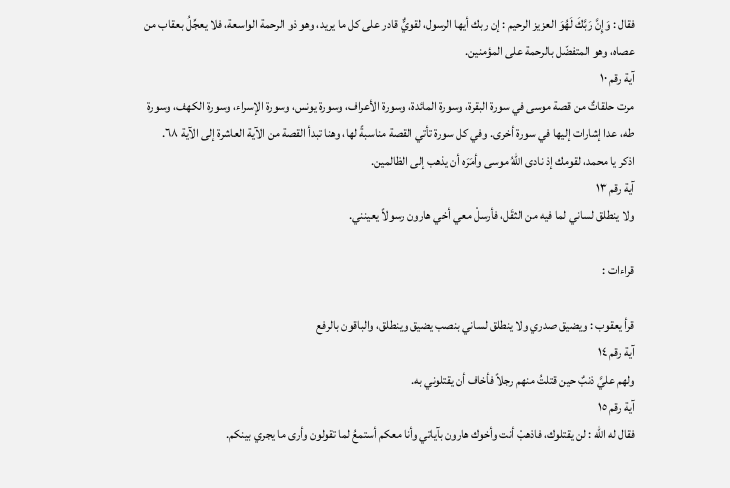فقال : وَإِنَّ رَبَّكَ لَهُوَ العزيز الرحيم : إن ربك أيها الرسول، لقويٌّ قادر على كل ما يريد، وهو ذو الرحمة الواسعة، فلا يعجِّلُ بعقاب من عصاه، وهو المتفضّل بالرحمة على المؤمنين.
آية رقم ١٠
مرت حلقاتٌ من قصة موسى في سورة البقرة، وسورة المائدة، وسورة الأعراف، وسورة يونس، وسورة الإسراء، وسورة الكهف، وسورة طه، عدا إشارات إليها في سورة أخرى. وفي كل سورة تأتي القصة مناسبةً لها، وهنا تبدأ القصة من الآية العاشرة إلى الآية ٦٨.
اذكر يا محمد، لقومك إذ نادى اللهُ موسى وأمَرَه أن يذهب إلى الظالمين.
آية رقم ١٣
ولا ينطلق لساني لما فيه من الثقَل، فأرسلْ معي أخي هارون رسولاً يعينني.

قراءات :

قرأ يعقوب : ويضيق صدري ولا ينطلق لساني بنصب يضيق وينطلق، والباقون بالرفع
آية رقم ١٤
ولهم عليَّ ذنبٌ حين قتلتُ منهم رجلاً فأخاف أن يقتلوني به.
آية رقم ١٥
فقال له الله : لن يقتلوك، فاذهبْ أنت وأخوك هارون بآياتي وأنا معكم أستمعُ لما تقولون وأرى ما يجري بينكم.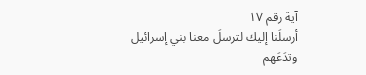آية رقم ١٧
أرسلَنا إليك لترسلَ معنا بني إسرائيل وتدَعَهم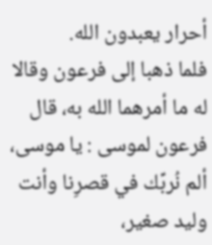أحرار يعبدون الله.
فلما ذهبا إلى فرعون وقالا له ما أمرهما الله به، قال فرعون لموسى : يا موسى، ألم نُربِّك في قصرِنا وأنت وليد صغير،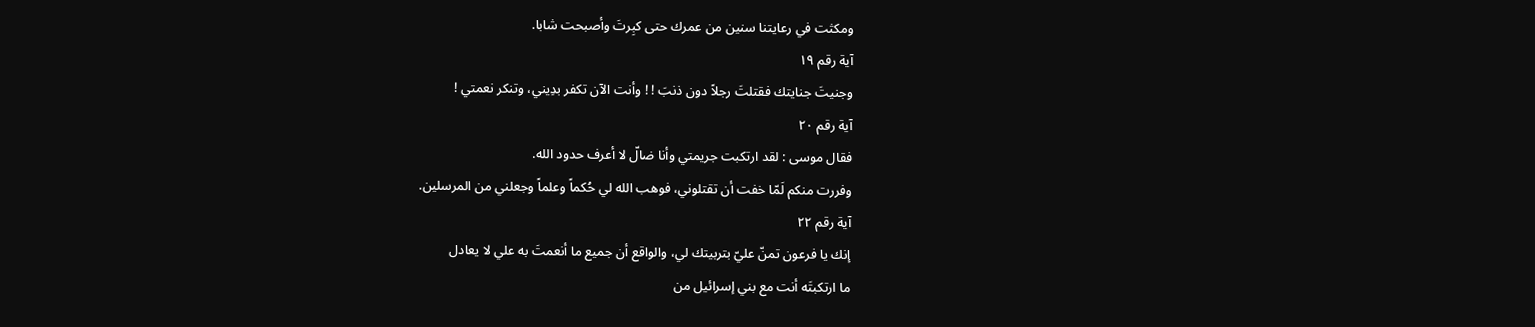ومكثت في رعايتنا سنين من عمرك حتى كبِرتَ وأصبحت شابا.
آية رقم ١٩
وجنيتَ جنايتك فقتلتَ رجلاً دون ذنبَ ! ! وأنت الآن تكفر بدِيني، وتنكر نعمتي !
آية رقم ٢٠
فقال موسى : لقد ارتكبت جريمتي وأنا ضالّ لا أعرف حدود الله.
وفررت منكم لَمّا خفت أن تقتلوني، فوهب الله لي حُكماً وعلماً وجعلني من المرسلين.
آية رقم ٢٢
إنك يا فرعون تمنّ عليّ بتربيتك لي، والواقع أن جميع ما أنعمتَ به علي لا يعادل
ما ارتكبتَه أنت مع بني إسرائيل من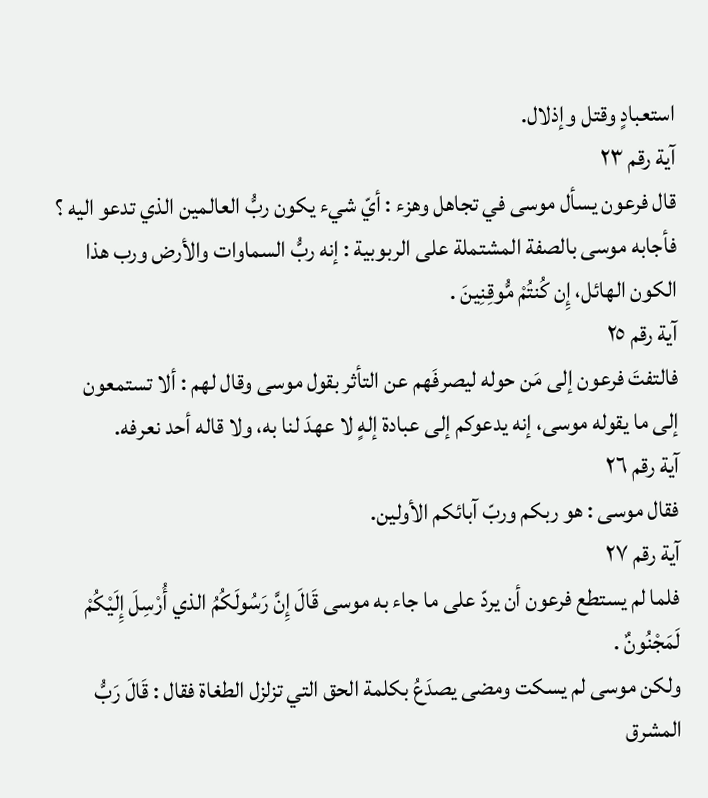استعبادٍ وقتل وإذلال.
آية رقم ٢٣
قال فرعون يسأل موسى في تجاهل وهزء : أيّ شيء يكون ربُّ العالمين الذي تدعو اليه ؟
فأجابه موسى بالصفة المشتملة على الربوبية : إنه ربُّ السماوات والأرض ورب هذا الكون الهائل، إِن كُنتُمْ مُّوقِنِينَ .
آية رقم ٢٥
فالتفتَ فرعون إلى مَن حوله ليصرفَهم عن التأثر بقول موسى وقال لهم : ألا تستمعون إلى ما يقوله موسى، إنه يدعوكم إلى عبادة إلهٍ لا عهدَ لنا به، ولا قاله أحد نعرفه.
آية رقم ٢٦
فقال موسى : هو ربكم وربّ آبائكم الأولين.
آية رقم ٢٧
فلما لم يستطع فرعون أن يردّ على ما جاء به موسى قَالَ إِنَّ رَسُولَكُمُ الذي أُرْسِلَ إِلَيْكُمْ لَمَجْنُونٌ .
ولكن موسى لم يسكت ومضى يصدَعُ بكلمة الحق التي تزلزل الطغاة فقال : قَالَ رَبُّ المشرق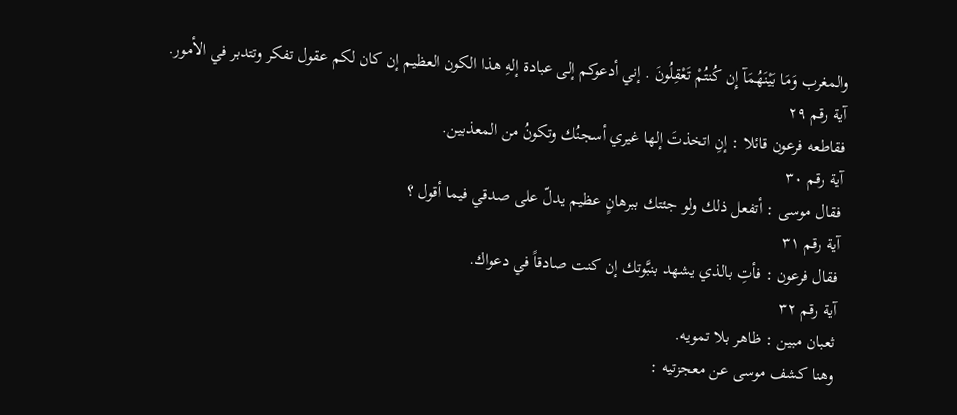والمغرب وَمَا بَيْنَهُمَآ إِن كُنتُمْ تَعْقِلُونَ . إني أدعوكم إلى عبادة إلهِ هذا الكون العظيم إن كان لكم عقول تفكر وتتدبر في الأمور.
آية رقم ٢٩
فقاطعه فرعون قائلا : إنِ اتخذتَ إلها غيري أسجنُك وتكونُ من المعذبين.
آية رقم ٣٠
فقال موسى : أتفعل ذلك ولو جئتك ببرهانٍ عظيم يدلّ على صدقي فيما أقول ؟
آية رقم ٣١
فقال فرعون : فأتِ بالذي يشهد بنبَّوتك إن كنت صادقاً في دعواك.
آية رقم ٣٢
ثعبان مبين : ظاهر بلا تمويه.
وهنا كشف موسى عن معجزتيه :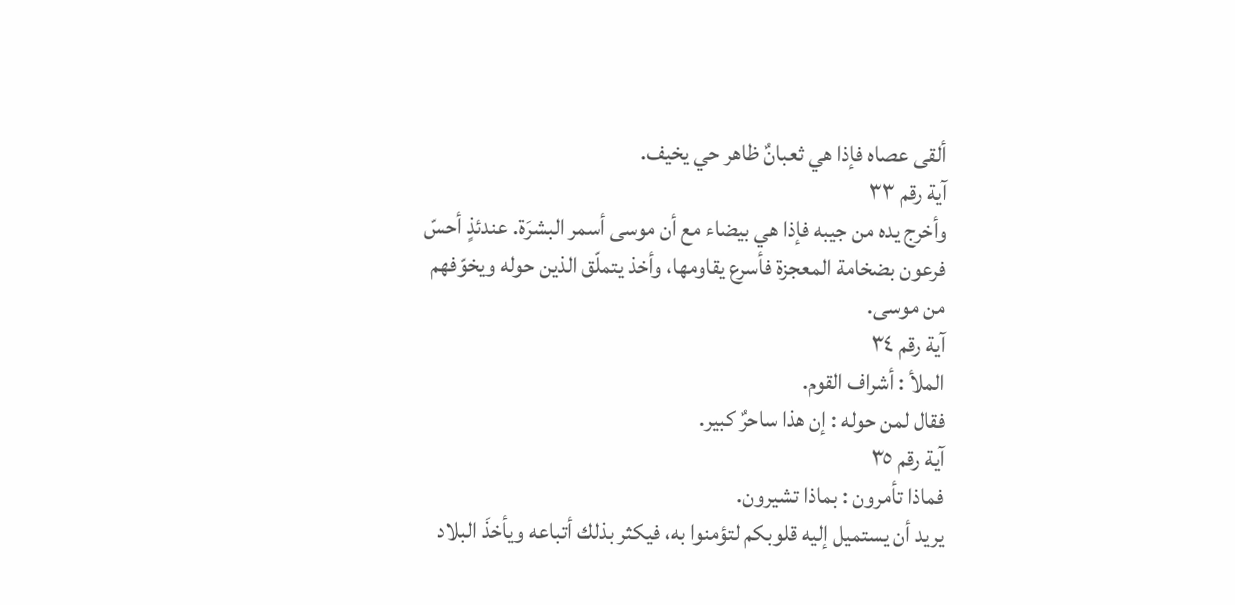ألقى عصاه فإذا هي ثعبانٌ ظاهر حي يخيف.
آية رقم ٣٣
وأخرج يده من جيبه فإذا هي بيضاء مع أن موسى أسمر البشرَة. عندئذٍ أحسّ فرعون بضخامة المعجزة فأسرع يقاومها، وأخذ يتملّق الذين حوله ويخوّفهم من موسى.
آية رقم ٣٤
الملأ : أشراف القوم.
فقال لمن حوله : إن هذا ساحرٌ كبير.
آية رقم ٣٥
فماذا تأمرون : بماذا تشيرون.
يريد أن يستميل إليه قلوبكم لتؤمنوا به، فيكثر بذلك أتباعه ويأخذَ البلاد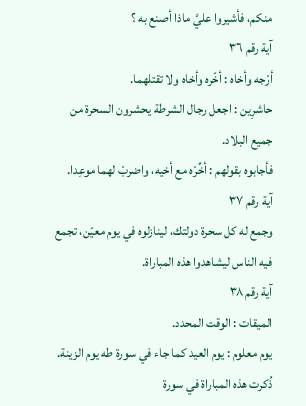منكم، فأشيروا عليَّ ماذا أصنع به ؟
آية رقم ٣٦
أرْجه وأخاه : أخّره وأخاه ولا تقتلهما.
حاشرِين : اجعل رجال الشرطة يحشرون السحرة من جميع البلاد.
فأجابوه بقولهم : أخِّرْه مع أخيه، واضربْ لهما موعِدا.
آية رقم ٣٧
وجمع له كل سحرة دولتك، لينازلوه في يوم معيّن، تجمع فيه الناس ليشاهدوا هذه المباراة.
آية رقم ٣٨
الميقات : الوقت المحدد.
يوم معلوم : يوم العيد كما جاء في سورة طه يوم الزينة.
ذُكرت هذه المباراة في سورة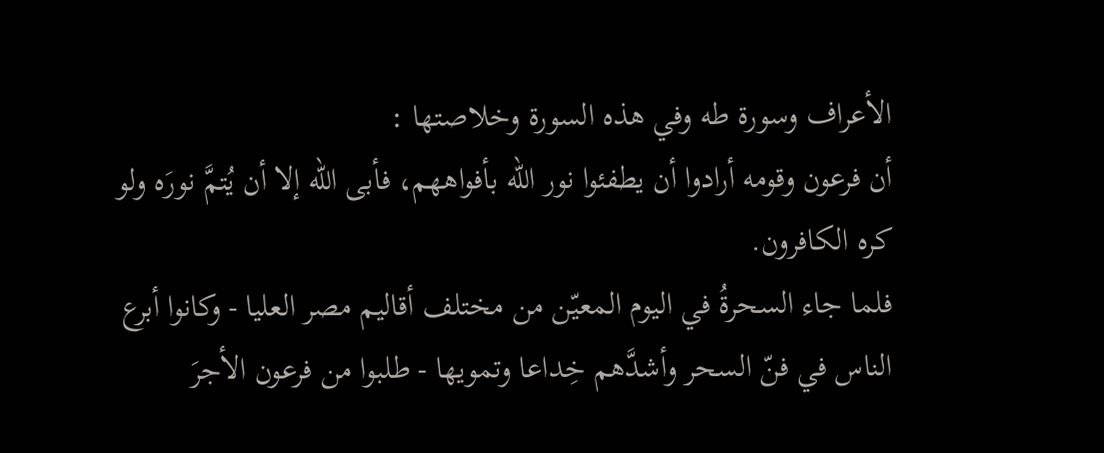الأعراف وسورة طه وفي هذه السورة وخلاصتها :
أن فرعون وقومه أرادوا أن يطفئوا نور الله بأفواههم، فأبى الله إلا أن يُتمَّ نورَه ولو كره الكافرون.
فلما جاء السحرةُ في اليوم المعيّن من مختلف أقاليم مصر العليا - وكانوا أبرع الناس في فنّ السحر وأشدَّهم خِداعا وتمويها - طلبوا من فرعون الأجرَ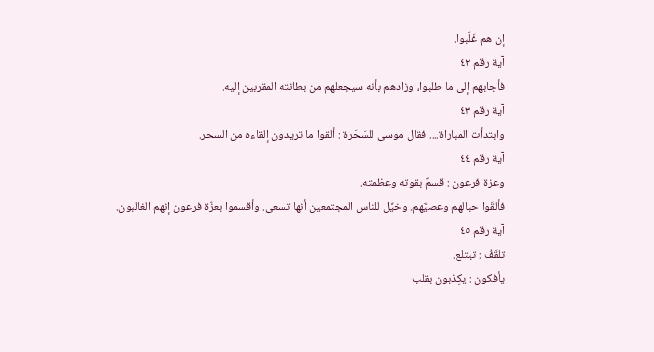إن هم غَلَبوا.
آية رقم ٤٢
فأجابهم إلى ما طلبوا، وزادهم بأنه سيجعلهم من بطانته المقربين إليه.
آية رقم ٤٣
وابتدأت المباراة.... فقال موسى للسَحَرة : ألقوا ما تريدون إلقاءه من السحر.
آية رقم ٤٤
وعزة فرعون : قسمٌ بقوته وعظمته.
فألقَوا حبالهم وعصيَّهم. وخيِّل للناس المجتمعين أنها تسعى. وأقسموا بعزّة فرعون إنهم الغالبون.
آية رقم ٤٥
تلقَفُ : تبتلع.
يأفكون : يكِذبون بقلب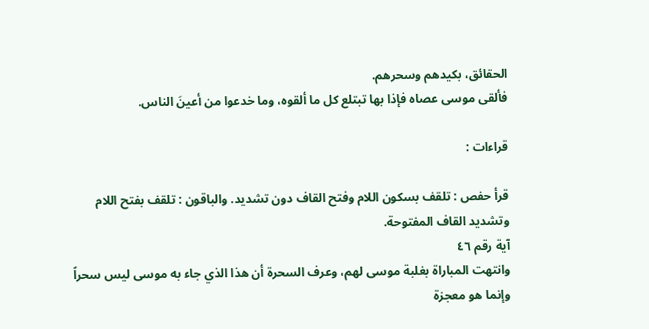الحقائق، بكيدهم وسحرهم.
فألقى موسى عصاه فإذا بها تبتلع كل ما ألقوه، وما خدعوا من أعينَ الناس.

قراءات :

قرأ حفص : تلقف بسكون اللام وفتح القاف دون تشديد. والباقون : تلقف بفتح اللام وتشديد القاف المفتوحة.
آية رقم ٤٦
وانتهت المباراة بغلبة موسى لهم، وعرف السحرة أن هذا الذي جاء به موسى ليس سحراً وإنما هو معجزة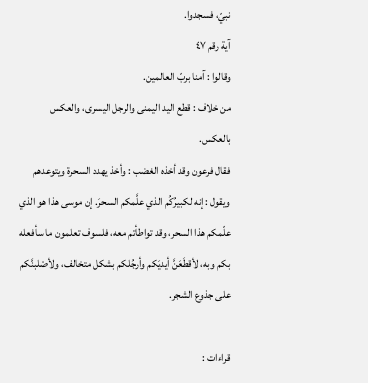نبيّ، فسجدوا.
آية رقم ٤٧
وقالوا : آمنا بربّ العالمين.
من خلاف : قطع اليد اليمنى والرجل اليسرى، والعكس بالعكس.
فقال فرعون وقد أخذه الغضب : وأخذ يهدد السحرة ويتوعدهم ويقول : إنه لكبيرُكُم الذي علَّمكم السحرَ. إن موسى هذا هو الذي علّمكم هذا السحر، وقد تواطأتم معه، فلسوف تعلمون ما سأفعله بكم وبه، لأقطَعَنَّ أيديَكم وأرجُلكم بشكل متخالف، ولأصْلبنَّكم على جذوع الشجر.

قراءات :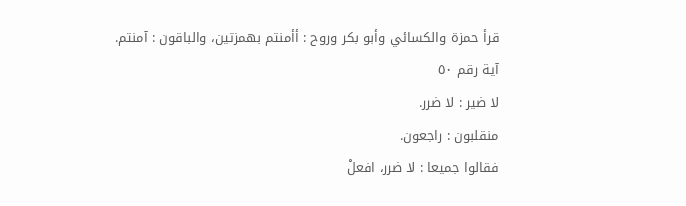قرأ حمزة والكسائي وأبو بكر وروح : أأمنتم بهمزتين، والباقون : آمنتم.
آية رقم ٥٠
لا ضير : لا ضرر.
منقلبون : راجعون.
فقالوا جميعا : لا ضرر، افعلْ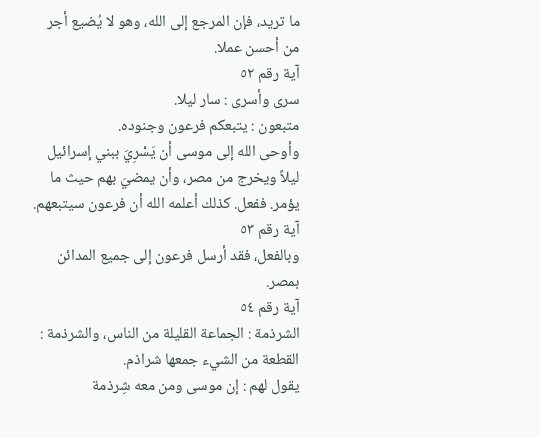ما تريد، فإن المرجع إلى الله، وهو لا يُضيع أجر من أحسن عملا.
آية رقم ٥٢
سرى وأسرى : سار ليلا.
متبعون : يتبعكم فرعون وجنوده.
وأوحى الله إلى موسى أن يَسْرِيَ ببني إسرائيل ليلاً ويخرج من مصر، وأن يمضيَ بهم حيث ما يؤمر. ففعل. كذلك أعلمه الله أن فرعون سيتبعهم.
آية رقم ٥٣
وبالفعل، فقد أرسل فرعون إلى جميع المدائن بمصر.
آية رقم ٥٤
الشرذمة : الجماعة القليلة من الناس، والشرذمة : القطعة من الشيء جمعها شراذم.
يقول لهم : إن موسى ومن معه شِرذمة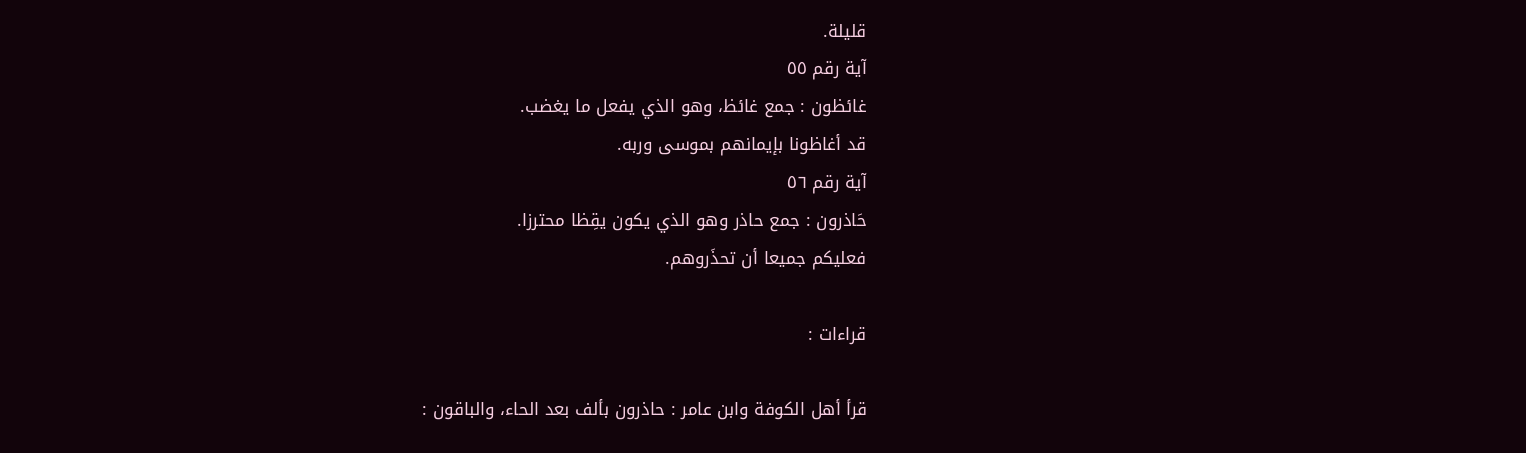قليلة.
آية رقم ٥٥
غائظون : جمع غائظ، وهو الذي يفعل ما يغضب.
قد أغاظونا بإيمانهم بموسى وربه.
آية رقم ٥٦
حَاذرون : جمع حاذر وهو الذي يكون يقِظا محترزا.
فعليكم جميعا أن تحذَروهم.

قراءات :

قرأ أهل الكوفة وابن عامر : حاذرون بألف بعد الحاء، والباقون :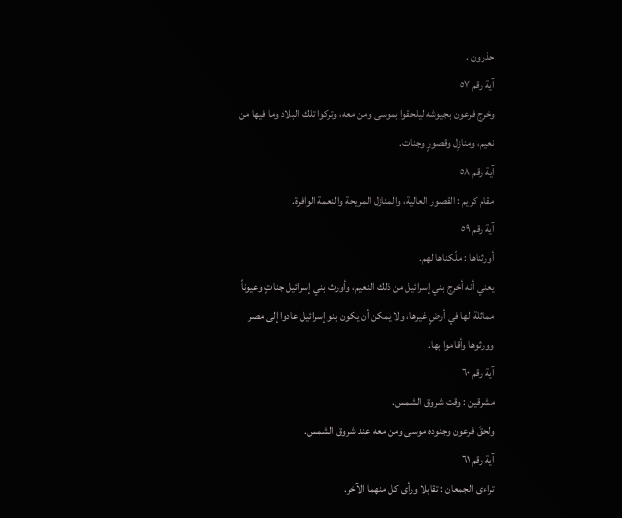حذرون .
آية رقم ٥٧
وخرج فرعون بجيوشه ليلحقوا بموسى ومن معه، وتركوا تلك البلاد وما فيها من نعيم، ومنازِل وقصورٍ وجنات.
آية رقم ٥٨
مقام كريم : القصور العالية، والمنازل المريحة والنعمة الوافرة.
آية رقم ٥٩
أورثناها : ملّكناها لهم.
يعني أنه أخرج بني إسرائيل من ذلك النعيم، وأورث بني إسرائيل جناتٍ وعيوناً مماثلة لها في أرضٍ غيرها، ولا يمكن أن يكون بنو إسرائيل عادوا إلى مصر وورثوها وأقاموا بها.
آية رقم ٦٠
مشرقين : وقت شروق الشمس.
ولحقَ فرعون وجنوده موسى ومن معه عند شروق الشمس.
آية رقم ٦١
تراءى الجمعان : تقابلا ورأى كل منهما الآخر.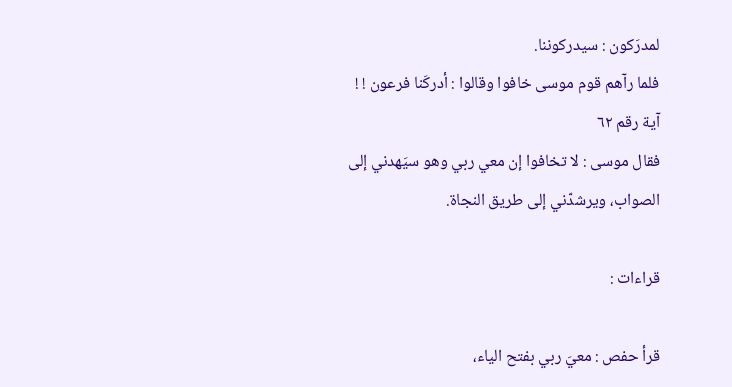لمدرَكون : سيدركوننا.
فلما رآهم قوم موسى خافوا وقالوا : أدركَنا فرعون ! !
آية رقم ٦٢
فقال موسى : لا تخافوا إن معي ربي وهو سيَهدني إلى الصواب، ويرشدّني إلى طريق النجاة.

قراءات :

قرأ حفص : معيَ ربي بفتح الياء،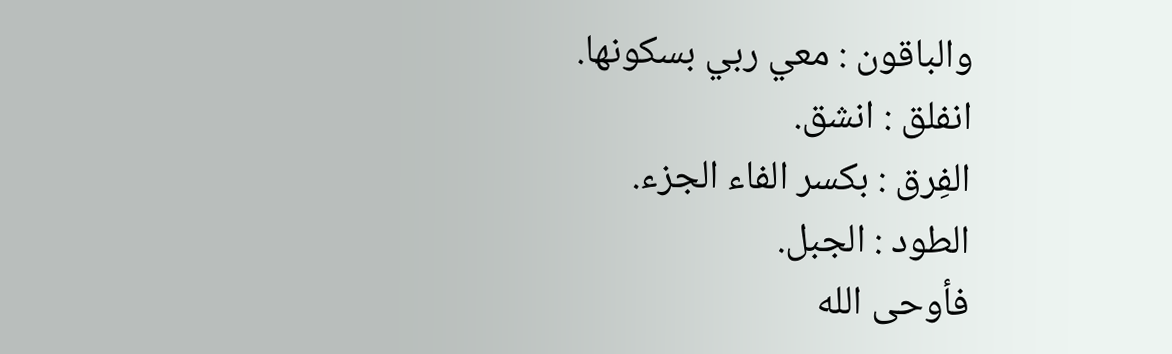والباقون : معي ربي بسكونها.
انفلق : انشق.
الفِرق : بكسر الفاء الجزء.
الطود : الجبل.
فأوحى الله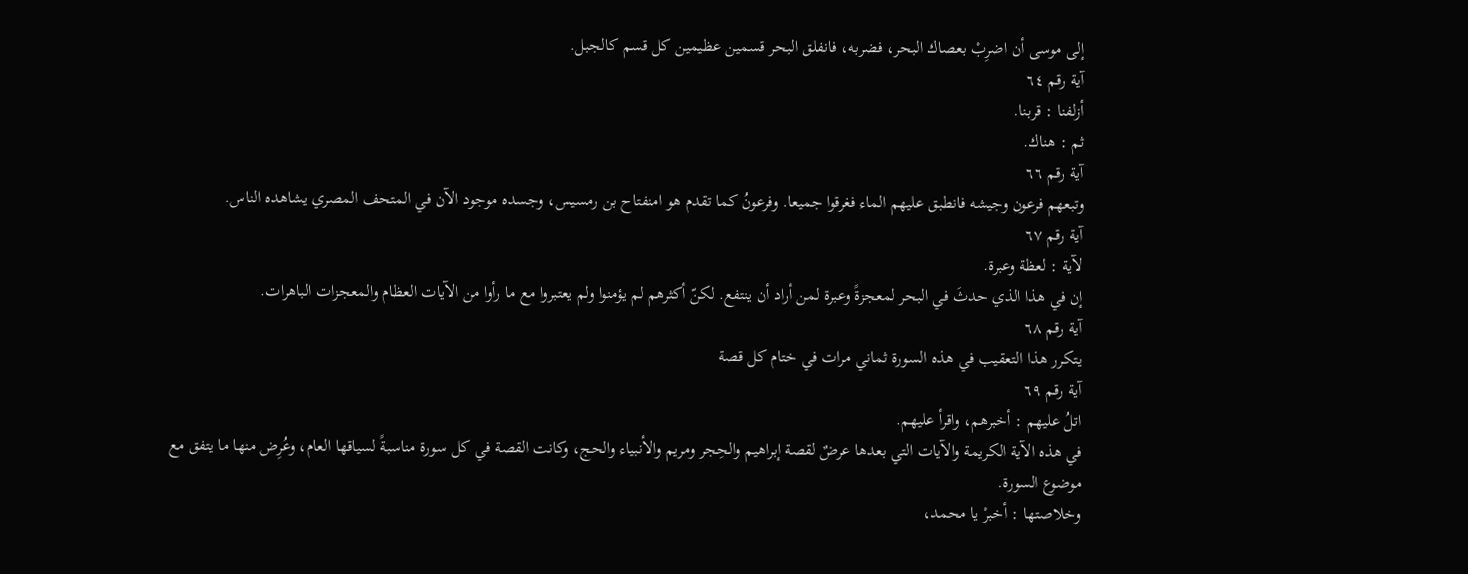إلى موسى أن اضرِبْ بعصاك البحر، فضربه، فانفلق البحر قسمين عظيمين كل قسم كالجبل.
آية رقم ٦٤
أزلفنا : قربنا.
ثم : هناك.
آية رقم ٦٦
وتبعهم فرعون وجيشه فانطبق عليهم الماء فغرقوا جميعا. وفرعونُ كما تقدم هو امنفتاح بن رمسيس، وجسده موجود الآن في المتحف المصري يشاهده الناس.
آية رقم ٦٧
لآية : لعظة وعبرة.
إن في هذا الذي حدثَ في البحر لمعجزةً وعبرة لمن أراد أن ينتفع. لكنّ أكثرهم لم يؤمنوا ولم يعتبروا مع ما رأوا من الآيات العظام والمعجزات الباهرات.
آية رقم ٦٨
يتكرر هذا التعقيب في هذه السورة ثماني مرات في ختام كل قصة
آية رقم ٦٩
اتلُ عليهم : أخبرهم، واقرأ عليهم.
في هذه الآية الكريمة والآيات التي بعدها عرضٌ لقصة إبراهيم والحِجر ومريم والأنبياء والحج، وكانت القصة في كل سورة مناسبةً لسياقها العام، وعُرِض منها ما يتفق مع موضوع السورة.
وخلاصتها : أخبرْ يا محمد،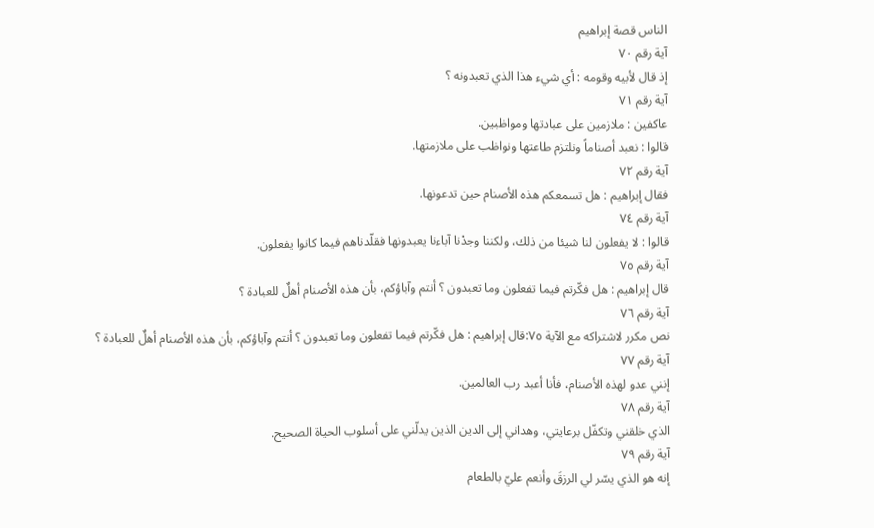الناس قصة إبراهيم
آية رقم ٧٠
إذ قال لأبيه وقومه : أي شيء هذا الذي تعبدونه ؟
آية رقم ٧١
عاكفين : ملازمين على عبادتها ومواظبين.
قالوا : نعبد أصناماً ونلتزم طاعتها ونواظب على ملازمتها.
آية رقم ٧٢
فقال إبراهيم : هل تسمعكم هذه الأصنام حين تدعونها.
آية رقم ٧٤
قالوا : لا يفعلون لنا شيئا من ذلك، ولكننا وجدْنا آباءنا يعبدونها فقلّدناهم فيما كانوا يفعلون.
آية رقم ٧٥
قال إبراهيم : هل فكّرتم فيما تفعلون وما تعبدون ؟ أنتم وآباؤكم، بأن هذه الأصنام أهلٌ للعبادة ؟
آية رقم ٧٦
نص مكرر لاشتراكه مع الآية ٧٥:قال إبراهيم : هل فكّرتم فيما تفعلون وما تعبدون ؟ أنتم وآباؤكم، بأن هذه الأصنام أهلٌ للعبادة ؟
آية رقم ٧٧
إنني عدو لهذه الأصنام، فأنا أعبد رب العالمين.
آية رقم ٧٨
الذي خلقني وتكفّل برعايتي، وهداني إلى الدين الذين يدلّني على أسلوب الحياة الصحيح.
آية رقم ٧٩
إنه هو الذي يسّر لي الرزقَ وأنعم عليّ بالطعام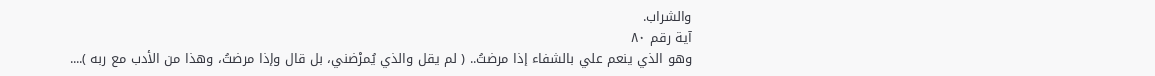والشراب.
آية رقم ٨٠
وهو الذي ينعم علي بالشفاء إذا مرضتُ.. ( لم يقل والذي يُمرْضني، بل قال وإذا مرضتُ، وهذا من الأدب مع ربه )....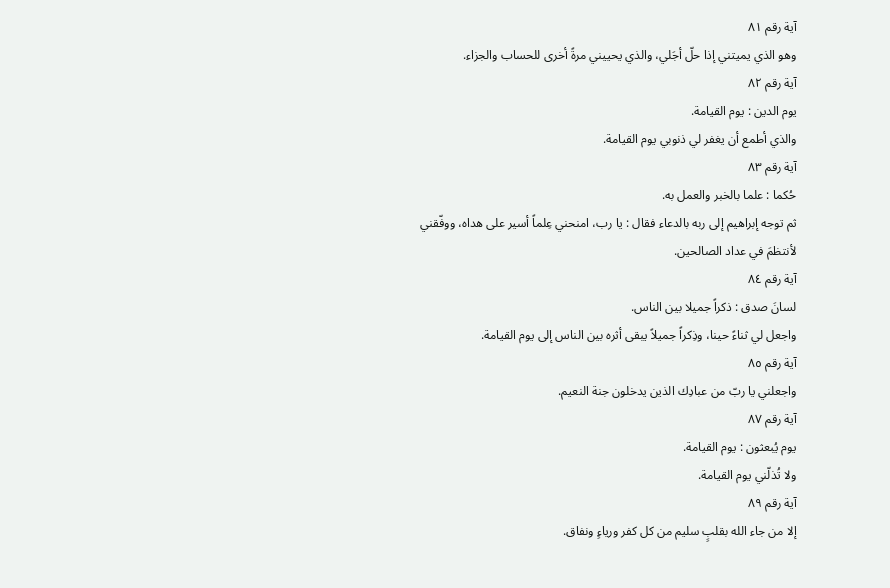آية رقم ٨١
وهو الذي يميتني إذا حلّ أجَلي، والذي يحييني مرةً أخرى للحساب والجزاء.
آية رقم ٨٢
يوم الدين : يوم القيامة.
والذي أطمع أن يغفر لي ذنوبي يوم القيامة.
آية رقم ٨٣
حُكما : علما بالخبر والعمل به.
ثم توجه إبراهيم إلى ربه بالدعاء فقال : يا رب، امنحني عِلماً أسير على هداه، ووفّقني لأنتظمَ في عداد الصالحين.
آية رقم ٨٤
لسانَ صدق : ذكراً جميلا بين الناس.
واجعل لي ثناءً حينا، وذِكراً جميلاً يبقى أثره بين الناس إلى يوم القيامة.
آية رقم ٨٥
واجعلني يا ربّ من عبادِك الذين يدخلون جنة النعيم.
آية رقم ٨٧
يوم يُبعثون : يوم القيامة.
ولا تُذلّني يوم القيامة.
آية رقم ٨٩
إلا من جاء الله بقلبٍ سليم من كل كفر ورياءٍ ونفاق.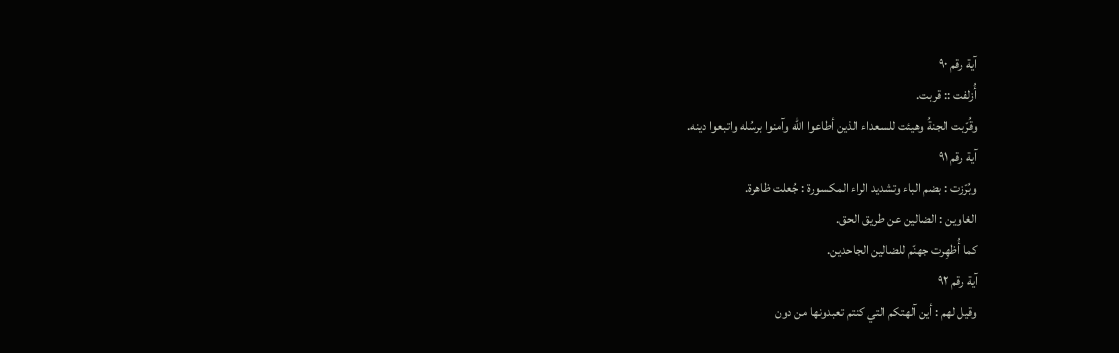آية رقم ٩٠
أُزلفت :: قربت.
وقُرّبت الجنةُ وهيئت للسعداء الذين أطاعوا الله وآمنوا برسُله واتبعوا دينه.
آية رقم ٩١
وبُرّزت : بضم الباء وتشديد الراء المكسورة : جُعلت ظاهرة.
الغاوين : الضالين عن طريق الحق.
كما أُظهِرت جهنّم للضالين الجاحدين.
آية رقم ٩٢
وقيل لهم : أين آلهتكم التي كنتم تعبدونها من دون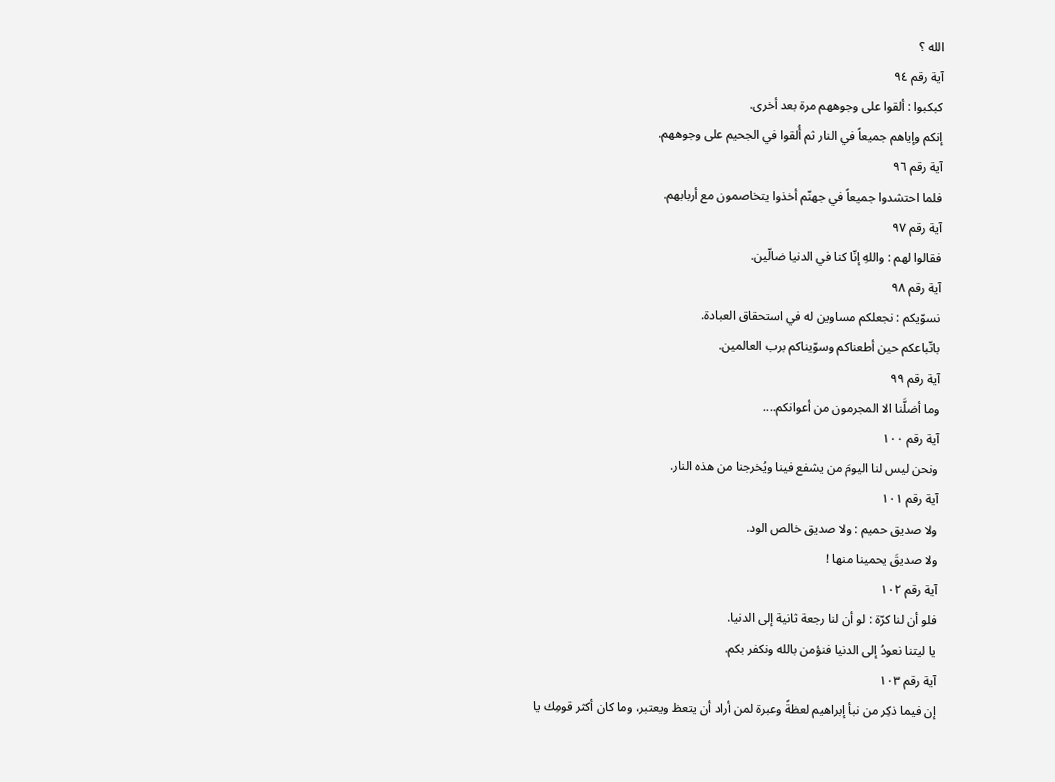الله ؟
آية رقم ٩٤
كبكبوا : ألقوا على وجوههم مرة بعد أخرى.
إنكم وإياهم جميعاً في النار ثم أُلقوا في الجحيم على وجوههم.
آية رقم ٩٦
فلما احتشدوا جميعاً في جهنّم أخذوا يتخاصمون مع أربابهم.
آية رقم ٩٧
فقالوا لهم : واللهِ إنّا كنا في الدنيا ضالّين.
آية رقم ٩٨
نسوّيكم : نجعلكم مساوين له في استحقاق العبادة.
باتّباعكم حين أطعناكم وسوّيناكم برب العالمين.
آية رقم ٩٩
وما أضلَّنا الا المجرمون من أعوانكم....
آية رقم ١٠٠
ونحن ليس لنا اليومَ من يشفع فينا ويُخرجنا من هذه النار.
آية رقم ١٠١
ولا صديق حميم : ولا صديق خالص الود.
ولا صديقَ يحمينا منها !
آية رقم ١٠٢
فلو أن لنا كرّة : لو أن لنا رجعة ثانية إلى الدنيا.
يا ليتنا نعودُ إلى الدنيا فنؤمن بالله ونكفر بكم.
آية رقم ١٠٣
إن فيما ذكِر من نبأ إبراهيم لعظةً وعبرة لمن أراد أن يتعظ ويعتبر، وما كان أكثر قومِك يا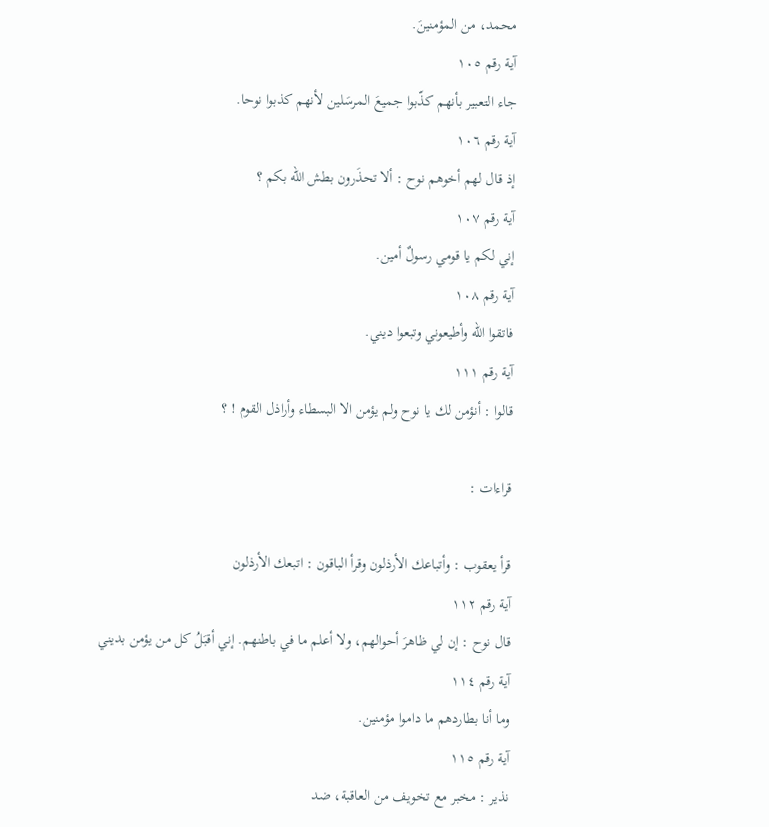محمد، من المؤمنينَ.
آية رقم ١٠٥
جاء التعبير بأنهم كذّبوا جميعَ المرسَلين لأنهم كذبوا نوحا.
آية رقم ١٠٦
إذ قال لهم أخوهم نوح : ألا تحذَرون بطش الله بكم ؟
آية رقم ١٠٧
إني لكم يا قومي رسولٌ أمين.
آية رقم ١٠٨
فاتقوا الله وأطيعوني وتبعوا ديني.
آية رقم ١١١
قالوا : أنؤمن لك يا نوح ولم يؤمن الا البسطاء وأراذل القوم ! ؟

قراءات :

قرأ يعقوب : وأتباعك الأرذلون وقرأ الباقون : اتبعك الأرذلون
آية رقم ١١٢
قال نوح : إن لي ظاهرَ أحوالهم، ولا أعلم ما في باطنهم. إني أقبَلُ كل من يؤمن بديني
آية رقم ١١٤
وما أنا بطاردهم ما داموا مؤمنين.
آية رقم ١١٥
نذير : مخبر مع تخويف من العاقبة، ضد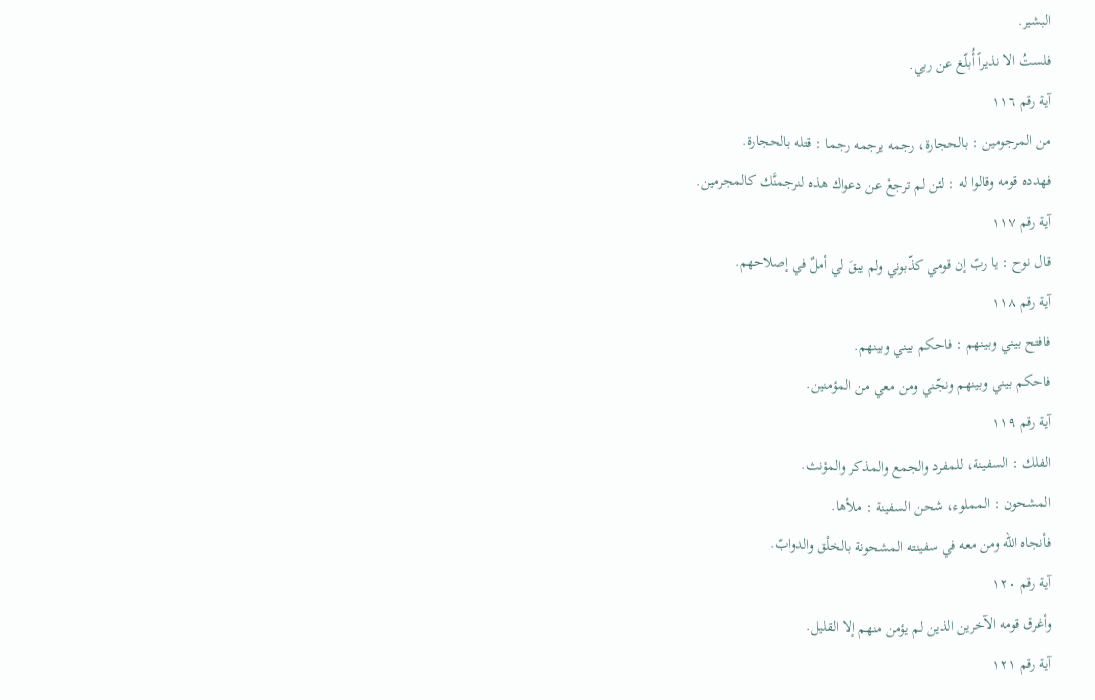البشير.
فلستُ الا نذيراً أُبلّغ عن ربي.
آية رقم ١١٦
من المرجومين : بالحجارة، رجمه يرجمه رجما : قتله بالحجارة.
فهدده قومه وقالوا له : لئن لم ترجعْ عن دعواك هذه لنرجمنَّك كالمجرمين.
آية رقم ١١٧
قال نوح : يا ربّ إن قومي كذّبوني ولم يبقَ لي أملٌ في إصلاحهم.
آية رقم ١١٨
فافتح بيني وبينهم : فاحكم بيني وبينهم.
فاحكم بيني وبينهم ونجّني ومن معي من المؤمنين.
آية رقم ١١٩
الفلك : السفينة، للمفرد والجمع والمذكر والمؤنث.
المشحون : المملوء، شحن السفينة : ملأها.
فأنجاه الله ومن معه في سفينته المشحونة بالخلْق والدوابّ.
آية رقم ١٢٠
وأغرق قومه الآخرين الذين لم يؤمن منهم إلا القليل.
آية رقم ١٢١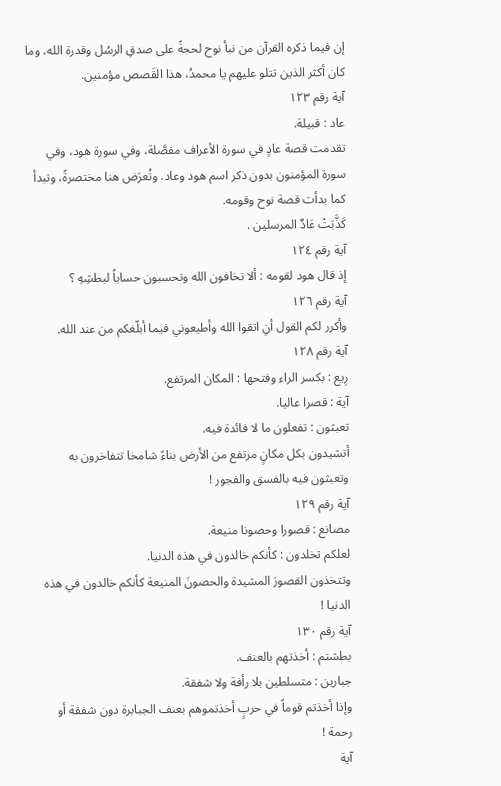إن فيما ذكره القرآن من نبأ نوح لحجةً على صدقِ الرسُل وقدرة الله، وما كان أكثر الذين تتلو عليهم يا محمدُ، هذا القَصص مؤمنين.
آية رقم ١٢٣
عاد : قبيلة.
تقدمت قصة عادٍ في سورة الأعراف مفصَّلة، وفي سورة هود، وفي سورة المؤمنون بدون ذكر اسم هود وعاد. وتُعرَض هنا مختصرةً، وتبدأ كما بدأت قصة نوح وقومه.
كَذَّبَتْ عَادٌ المرسلين .
آية رقم ١٢٤
إذ قال هود لقومه : ألا تخافون الله وتحسبون حساباً لبطشِهِ ؟
آية رقم ١٢٦
وأكرر لكم القول أنِ اتقوا الله وأطيعوني فيما أبلّغكم من عند الله.
آية رقم ١٢٨
رِيع : بكسر الراء وفتحها : المكان المرتفع.
آية : قصرا عاليا.
تعبثون : تفعلون ما لا فائدة فيه.
أتشيدون بكل مكانٍ مرتفع من الأرض بناءً شامخا تتفاخرون به وتعبثون فيه بالفسق والفجور !
آية رقم ١٢٩
مصانع : قصورا وحصونا منيعة.
لعلكم تخلدون : كأنكم خالدون في هذه الدنيا.
وتتخذون القصورَ المشيدة والحصونَ المنيعة كأنكم خالدون في هذه الدنيا !
آية رقم ١٣٠
بطشتم : أخذتهم بالعنف.
جبارين : متسلطين بلا رأفة ولا شفقة.
وإذا أخذتم قوماً في حربٍ أخذتموهم بعنف الجبابرة دون شفقة أو رحمة !
آية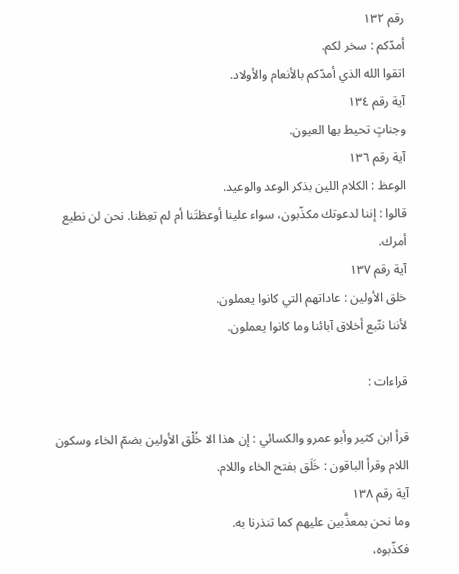رقم ١٣٢
أمدّكم : سخر لكم.
اتقوا الله الذي أمدّكم بالأنعام والأولاد.
آية رقم ١٣٤
وجناتٍ تحيط بها العيون.
آية رقم ١٣٦
الوعظ : الكلام اللين بذكر الوعد والوعيد.
قالوا : إننا لدعوتك مكذّبون، سواء علينا أوعظتَنا أم لم تعِظنا. نحن لن نطيع أمرك.
آية رقم ١٣٧
خلق الأولين : عاداتهم التي كانوا يعملون.
لأننا نتّبع أخلاق آبائنا وما كانوا يعملون.

قراءات :

قرأ ابن كثير وأبو عمرو والكسائي : إن هذا الا خُلْق الأولين بضمّ الخاء وسكون اللام وقرأ الباقون : خَلَق بفتح الخاء واللام.
آية رقم ١٣٨
وما نحن بمعذَّبين عليهم كما تنذرنا به.
فكذّبوه،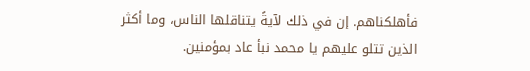فأهلكناهم. إن في ذلك لآيةً يتناقلها الناس، وما أكثر الذين تتلو عليهم يا محمد نبأ عاد بمؤمنين.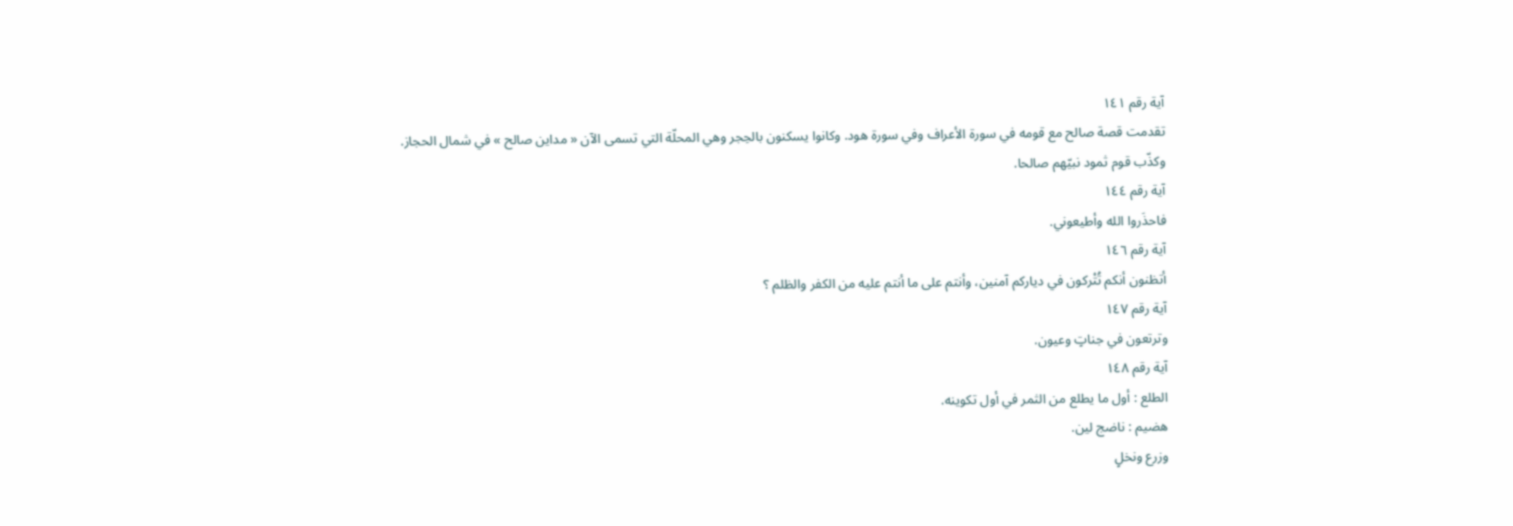آية رقم ١٤١
تقدمت قصة صالح مع قومه في سورة الأعراف وفي سورة هود. وكانوا يسكنون بالحِجر وهي المحلّة التي تسمى الآن « مداين صالح » في شمال الحجاز.
وكذّب قوم ثمود نبيّهم صالحا.
آية رقم ١٤٤
فاحذَروا الله وأطيعوني.
آية رقم ١٤٦
أتظنون أنكم تُتْركون في دياركم آمنين، وأنتم على ما أنتم عليه من الكفر والظلم ؟
آية رقم ١٤٧
وترتعون في جناتٍ وعيون.
آية رقم ١٤٨
الطلع : أول ما يطلع من الثمر في أول تكوينه.
هضيم : ناضج لين.
وزرع ونخلٍ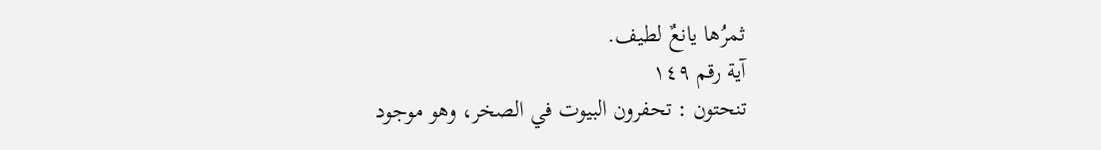ثمرُها يانعٌ لطيف.
آية رقم ١٤٩
تنحتون : تحفرون البيوت في الصخر، وهو موجود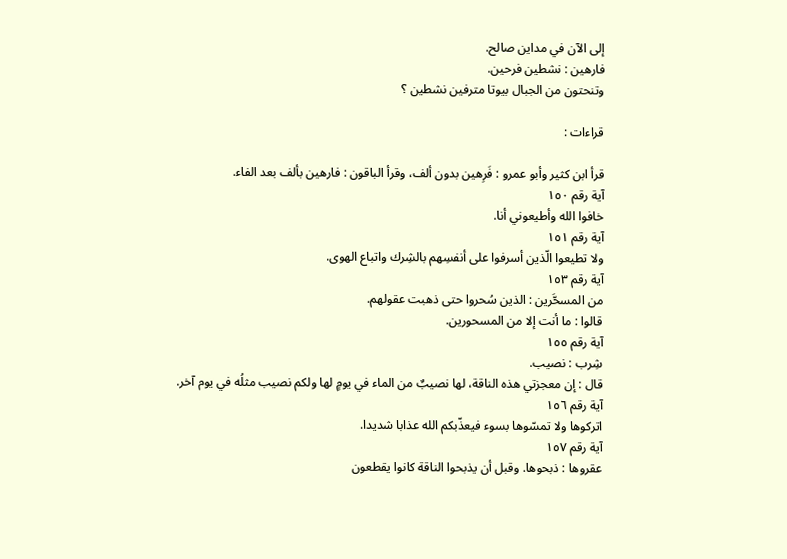إلى الآن في مداين صالح.
فارهين : نشطين فرحين.
وتنحتون من الجبال بيوتا مترفين نشطين ؟

قراءات :

قرأ ابن كثير وأبو عمرو : فَرِهين بدون ألف، وقرأ الباقون : فارهين بألف بعد الفاء.
آية رقم ١٥٠
خافوا الله وأطيعوني أنا.
آية رقم ١٥١
ولا تطيعوا الّذين أسرفوا على أنفسِهم بالشِرك واتباع الهوى.
آية رقم ١٥٣
من المسحَّرين : الذين سُحروا حتى ذهبت عقولهم.
قالوا : ما أنت إلا من المسحورين.
آية رقم ١٥٥
شِرب : نصيب.
قال : إن معجزتي هذه الناقة، لها نصيبٌ من الماء في يومٍ لها ولكم نصيب مثلُه في يوم آخر.
آية رقم ١٥٦
اتركوها ولا تمسّوها بسوء فيعذّبكم الله عذابا شديدا.
آية رقم ١٥٧
عقروها : ذبحوها. وقبل أن يذبحوا الناقة كانوا يقطعون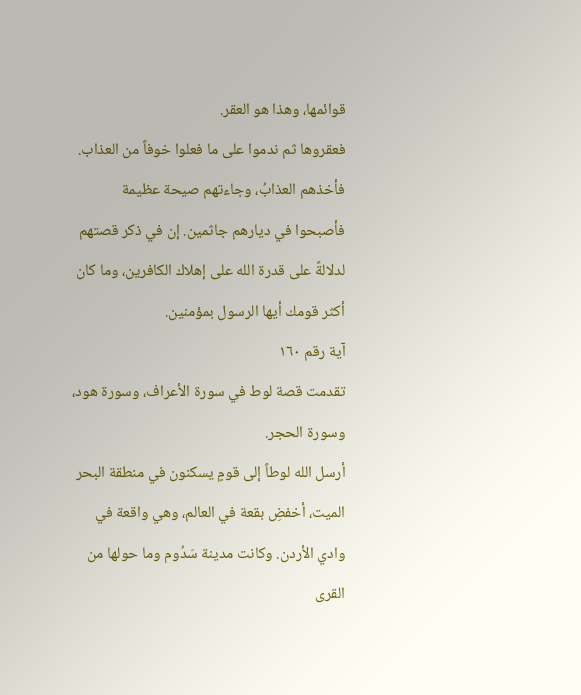قوائمها، وهذا هو العقر.
فعقروها ثم ندموا على ما فعلوا خوفاً من العذاب.
فأخذهم العذابُ، وجاءتهم صيحة عظيمة فأصبحوا في ديارهم جاثمين. إن في ذكر قصتهم لدلالةً على قدرة الله على إهلاك الكافرين، وما كان أكثر قومك أيها الرسول بمؤمنين.
آية رقم ١٦٠
تقدمت قصة لوط في سورة الأعراف، وسورة هود، وسورة الحجر.
أرسل الله لوطاً إلى قومٍ يسكنون في منطقة البحر الميت، أخفضِ بقعة في العالم، وهي واقعة في وادي الأردن. وكانت مدينة سَدُوم وما حولها من القرى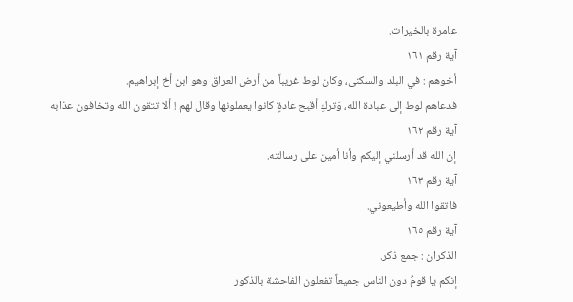عامرة بالخيرات.
آية رقم ١٦١
أخوهم : في البلد والسكنى، وكان لوط غريباً من أرض العراق وهو ابن أخ إبراهيم.
فدعاهم لوط إلى عبادة الله، وَتركِ أقبح عادةٍ كانوا يعملونها وقال لهم ! ألا تتقون الله وتخافون عذابه
آية رقم ١٦٢
إن الله قد أرسلني إليكم وأنا أمين على رسالته.
آية رقم ١٦٣
فاتقوا الله وأطيعوني.
آية رقم ١٦٥
الذكران : جمع ذكر.
إنكم يا قومُ دون الناس جميعاً تفعلون الفاحشة بالذكور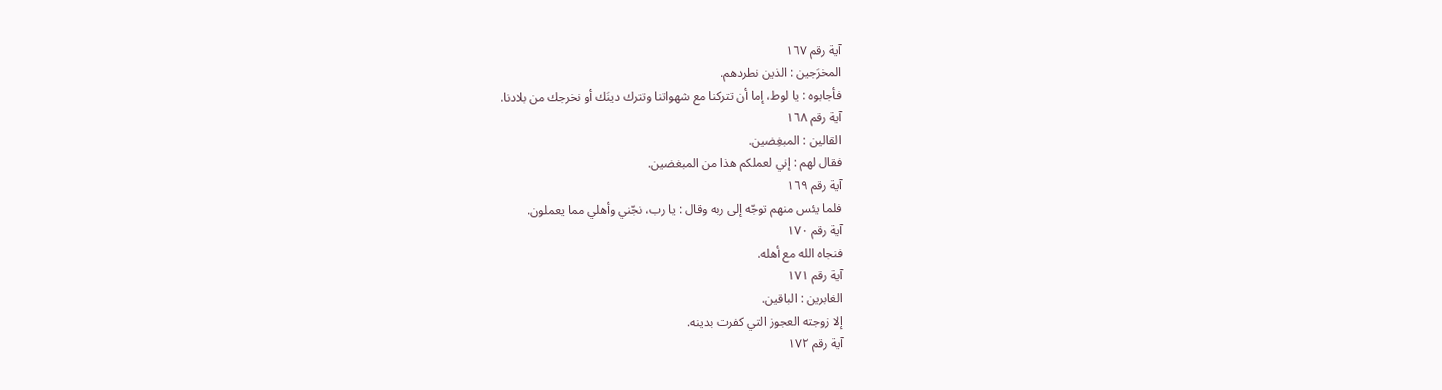آية رقم ١٦٧
المخرَجين : الذين نطردهم.
فأجابوه : يا لوط، إما أن تتركنا مع شهواتنا وتترك دينَك أو نخرجك من بلادنا.
آية رقم ١٦٨
القالين : المبغِضين.
فقال لهم : إني لعملكم هذا من المبغضين.
آية رقم ١٦٩
فلما يئس منهم توجّه إلى ربه وقال : يا رب، نجّني وأهلي مما يعملون.
آية رقم ١٧٠
فنجاه الله مع أهله.
آية رقم ١٧١
الغابرين : الباقين.
إلا زوجته العجوز التي كفرت بدينه.
آية رقم ١٧٢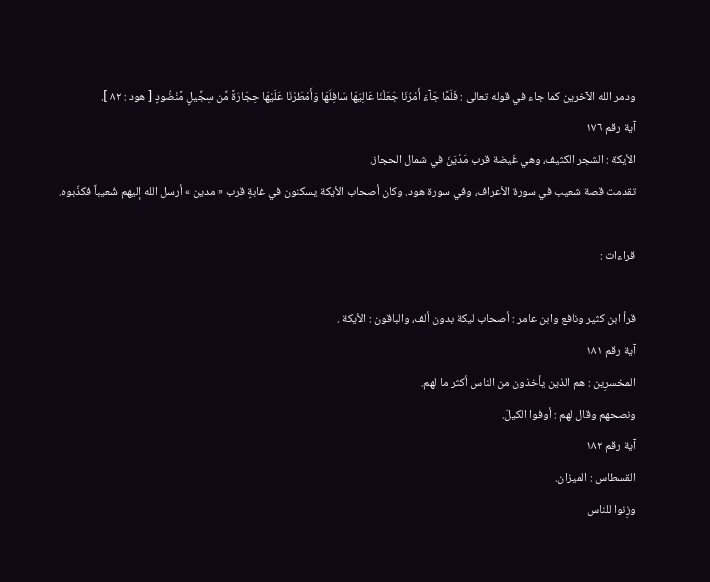ودمر الله الآخرين كما جاء في قوله تعالى : فَلَمَّا جَآءَ أَمْرُنَا جَعَلْنَا عَالِيَهَا سَافِلَهَا وَأَمْطَرْنَا عَلَيْهَا حِجَارَةً مِّن سِجِّيلٍ مَّنْضُودٍ [ هود : ٨٢ ].
آية رقم ١٧٦
الأيكة : الشجر الكثيف، وهي غَيضة قرب مَدْيَنَ في شمال الحجاز.
تقدمت قصة شعيب في سورة الأعراف، وفي سورة هود. وكان أصحاب الأيكة يسكنون في غابةٍ قرب « مدين » أرسل الله إليهم شُعيباً فكذّبوه.

قراءات :

قرأ ابن كثير ونافع وابن عامر : أصحاب ليكة بدون ألف، والباقون : الأيكة .
آية رقم ١٨١
المخسرِين : هم الذين يأخذون من الناس أكثر ما لهم.
ونصحهم وقال لهم : أوفوا الكيلَ.
آية رقم ١٨٢
القسطاس : الميزان.
وزِنوا للناس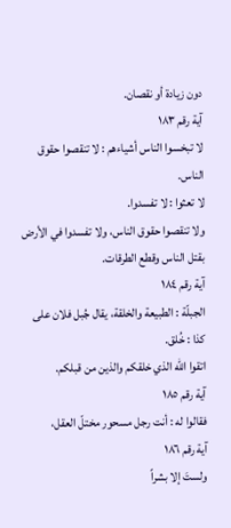دون زيادة أو نقصان.
آية رقم ١٨٣
لا تبخسوا الناس أشياءهم : لا تنقصوا حقوق الناس.
لا تعثوا : لا تفسدوا.
ولا تنقصوا حقوق الناس، ولا تفسدوا في الأرض بقتل الناس وقطع الطرقات.
آية رقم ١٨٤
الجبلّة : الطبيعة والخلقة، يقال جُبل فلان على كذا : خُلق.
اتقوا الله الذي خلقكم والذين من قبلكم.
آية رقم ١٨٥
فقالوا له : أنت رجل مسحور مختلّ العقل،
آية رقم ١٨٦
ولستَ إلا بشراً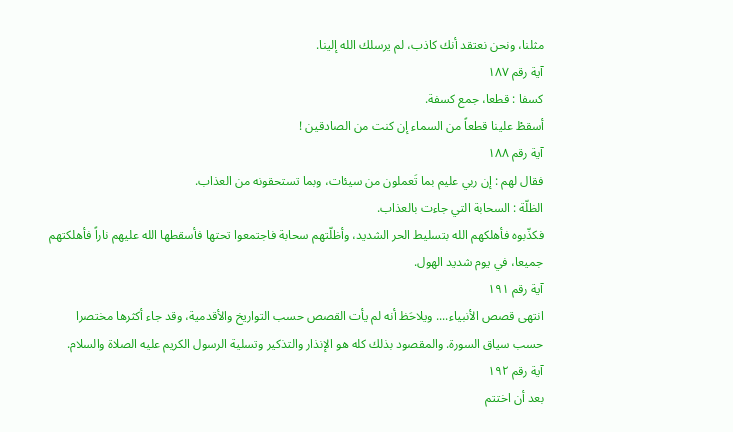مثلنا، ونحن نعتقد أنك كاذب، لم يرسلك الله إلينا.
آية رقم ١٨٧
كسفا : قطعا، جمع كسفة.
أسقطْ علينا قطعاً من السماء إن كنت من الصادقين !
آية رقم ١٨٨
فقال لهم : إن ربي عليم بما تَعملون من سيئات، وبما تستحقونه من العذاب.
الظلّة : السحابة التي جاءت بالعذاب.
فكذّبوه فأهلكهم الله بتسليط الحر الشديد، وأظلّتهم سحابة فاجتمعوا تحتها فأسقطها الله عليهم ناراً فأهلكتهم جميعا، في يوم شديد الهول.
آية رقم ١٩١
انتهى قصص الأنبياء.... ويلاحَظ أنه لم يأت القصص حسب التواريخ والأقدمية، وقد جاء أكثرها مختصرا حسب سياق السورة. والمقصود بذلك كله هو الإنذار والتذكير وتسلية الرسول الكريم عليه الصلاة والسلام.
آية رقم ١٩٢
بعد أن اختتم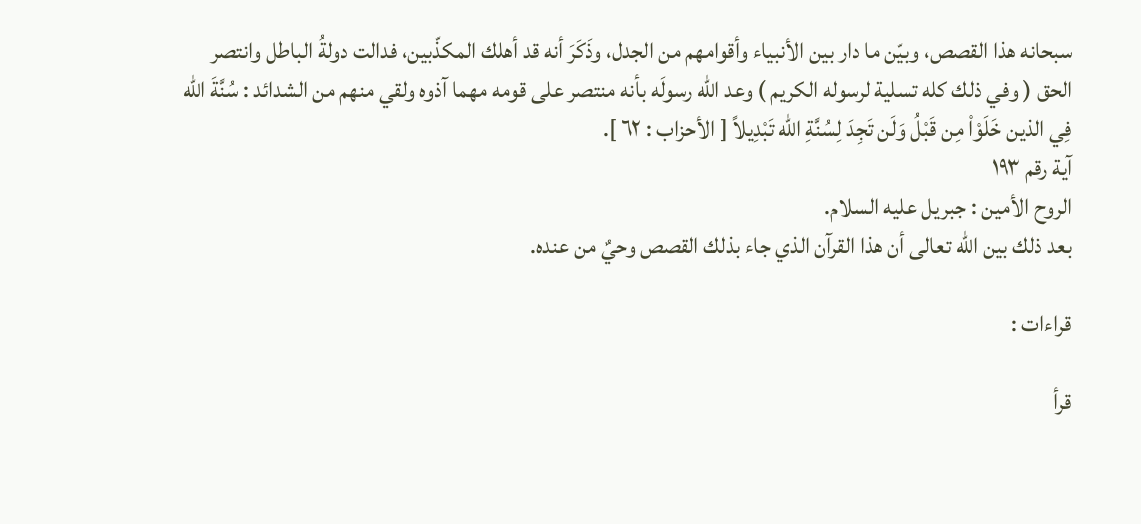سبحانه هذا القصص، وبيّن ما دار بين الأنبياء وأقوامهم من الجدل، وذَكَرَ أنه قد أهلك المكذّبين، فدالت دولةُ الباطل وانتصر الحق ( وفي ذلك كله تسلية لرسوله الكريم ) وعد الله رسولَه بأنه منتصر على قومه مهما آذوه ولقي منهم من الشدائد : سُنَّةَ الله فِي الذين خَلَوْاْ مِن قَبْلُ وَلَن تَجِدَ لِسُنَّةِ الله تَبْدِيلاً [ الأحزاب : ٦٢ ].
آية رقم ١٩٣
الروح الأمين : جبريل عليه السلام.
بعد ذلك بين الله تعالى أن هذا القرآن الذي جاء بذلك القصص وحيٌ من عنده.

قراءات :

قرأ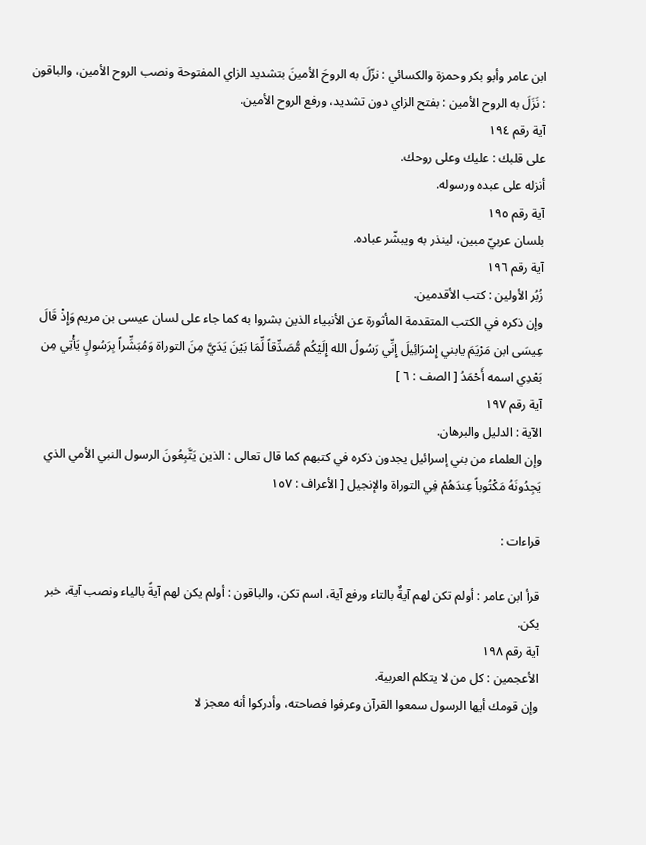ابن عامر وأبو بكر وحمزة والكسائي : نزّلَ به الروحَ الأمينَ بتشديد الزاي المفتوحة ونصب الروح الأمين، والباقون : نَزَلَ به الروح الأمين : بفتح الزاي دون تشديد، ورفع الروح الأمين.
آية رقم ١٩٤
على قلبك : عليك وعلى روحك.
أنزله على عبده ورسوله.
آية رقم ١٩٥
بلسان عربيّ مبين، لينذر به ويبشّر عباده.
آية رقم ١٩٦
زُبُر الأولين : كتب الأقدمين.
وإن ذكره في الكتب المتقدمة المأثورة عن الأنبياء الذين بشروا به كما جاء على لسان عيسى بن مريم وَإِذْ قَالَ عِيسَى ابن مَرْيَمَ يابني إِسْرَائِيلَ إِنِّي رَسُولُ الله إِلَيْكُم مُّصَدِّقاً لِّمَا بَيْنَ يَدَيَّ مِنَ التوراة وَمُبَشِّراً بِرَسُولٍ يَأْتِي مِن بَعْدِي اسمه أَحْمَدُ [ الصف : ٦ ]
آية رقم ١٩٧
الآية : الدليل والبرهان.
وإن العلماء من بني إسرائيل يجدون ذكره في كتبهم كما قال تعالى : الذين يَتَّبِعُونَ الرسول النبي الأمي الذي يَجِدُونَهُ مَكْتُوباً عِندَهُمْ فِي التوراة والإنجيل [ الأعراف : ١٥٧

قراءات :

قرأ ابن عامر : أولم تكن لهم آيةٌ بالتاء ورفع آية، اسم تكن، والباقون : أولم يكن لهم آيةً بالياء ونصب آية، خبر يكن.
آية رقم ١٩٨
الأعجمين : كل من لا يتكلم العربية.
وإن قومك أيها الرسول سمعوا القرآن وعرفوا فصاحته، وأدركوا أنه معجز لا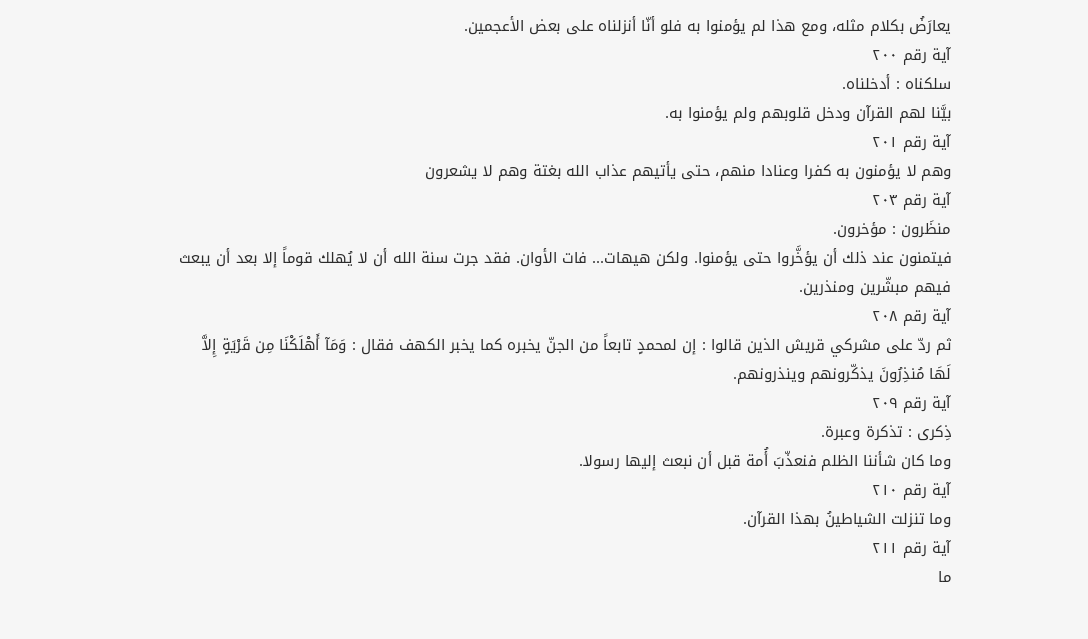يعارَضُ بكلام مثله، ومع هذا لم يؤمنوا به فلو أنّا أنزلناه على بعض الأعجمين.
آية رقم ٢٠٠
سلكناه : أدخلناه.
بيَّنا لهم القرآن ودخل قلوبهم ولم يؤمنوا به.
آية رقم ٢٠١
وهم لا يؤمنون به كفرا وعنادا منهم، حتى يأتيهم عذاب الله بغتة وهم لا يشعرون
آية رقم ٢٠٣
منظَرون : مؤخرون.
فيتمنون عند ذلك أن يؤخَّروا حتى يؤمنوا. ولكن هيهات... فات الأوان. فقد جرت سنة الله أن لا يُهلك قوماً إلا بعد أن يبعث فيهم مبشّرين ومنذرين.
آية رقم ٢٠٨
ثم ردّ على مشركي قريش الذين قالوا : إن لمحمدٍ تابعاً من الجنّ يخبره كما يخبر الكهف فقال : وَمَآ أَهْلَكْنَا مِن قَرْيَةٍ إِلاَّ لَهَا مُنذِرُونَ يذكّرونهم وينذرونهم.
آية رقم ٢٠٩
ذِكرى : تذكرة وعبرة.
وما كان شأننا الظلم فنعذّبَ أُمة قبل أن نبعث إليها رسولا.
آية رقم ٢١٠
وما تنزلت الشياطينُ بهذا القرآن.
آية رقم ٢١١
ما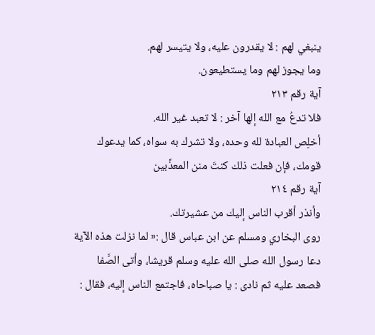ينبغي لهم : لا يقدرون عليه، ولا يتيسر لهم.
وما يجوز لهم وما يستطيعون.
آية رقم ٢١٣
فلا تدعُ مع الله إلها آخر : لا تعبد غير الله.
أخلِص العبادة لله وحده، ولا تشرك به سواه، كما يدعوك قومك، فإن فعلت ذلك كنتَ منن المعذَّبين
آية رقم ٢١٤
وأنذر أقرب الناس إليك من عشيرتك.
روى البخاري ومسلم عن ابن عباس قال :« لما نزلت هذه الآية دعا رسول الله صلى الله عليه وسلم قريشا، وأتى الصَّفا فصعد عليه ثم نادى : يا صباحاه، فاجتمع الناس إليه، فقال :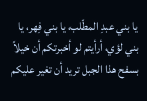يا بني عبدِ المطّلب، يا بني فِهر، يا بني لؤي، أرأيتم لو أخبرتكم أن خيلاً بسفح هذا الجبل تريد أن تغير عليكم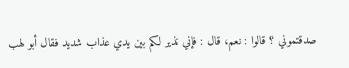صدقتموني ؟ قالوا : نعم، قال : فإني نذير لكم بين يدي عذاب شديد فقال أبو لهب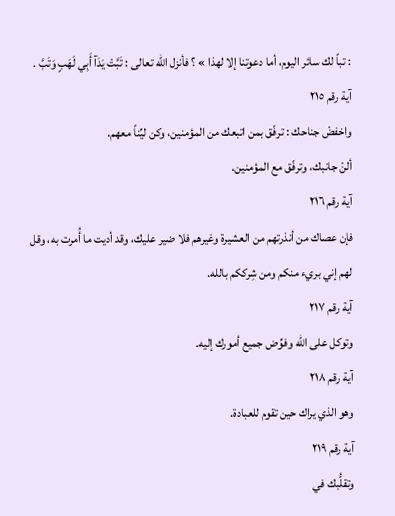: تباً لك سائر اليوم، أما دعوتنا إلا لهذا » ؟ فأنزل الله تعالى : تَبَّتْ يَدَآ أَبِي لَهَبٍ وَتَبَّ .
آية رقم ٢١٥
واخفضْ جناحك : ترفّق بمن اتبعك من المؤمنين، وكن ليِّناً معهم.
ألنْ جانبك، وترفّق مع المؤمنين.
آية رقم ٢١٦
فإن عصاك من أنذرتهم من العشيرة وغيرهم فلا ضير عليك، وقد أديت ما أُمرت به، وقل لهم إني بريء منكم ومن شِرككم بالله.
آية رقم ٢١٧
وتوكل على الله وفوِّض جميع أمورك إليه.
آية رقم ٢١٨
وهو الذي يراك حين تقوم للعبادة.
آية رقم ٢١٩
وتقلُّبك في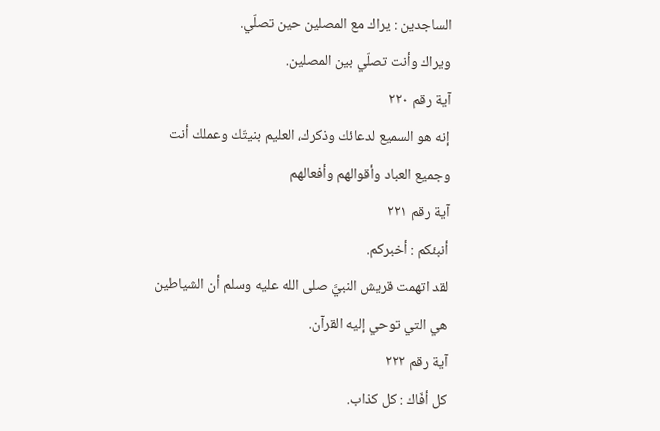الساجدين : يراك مع المصلين حين تصلّي.
ويراك وأنت تصلّي بين المصلين.
آية رقم ٢٢٠
إنه هو السميع لدعائك وذكرك، العليم بنيتّك وعملك أنت وجميع العباد وأقوالهم وأفعالهم
آية رقم ٢٢١
أنبئكم : أخبركم.
لقد اتهمت قريش النبيَّ صلى الله عليه وسلم أن الشياطين هي التي توحي إليه القرآن.
آية رقم ٢٢٢
كل أفّاك : كل كذاب.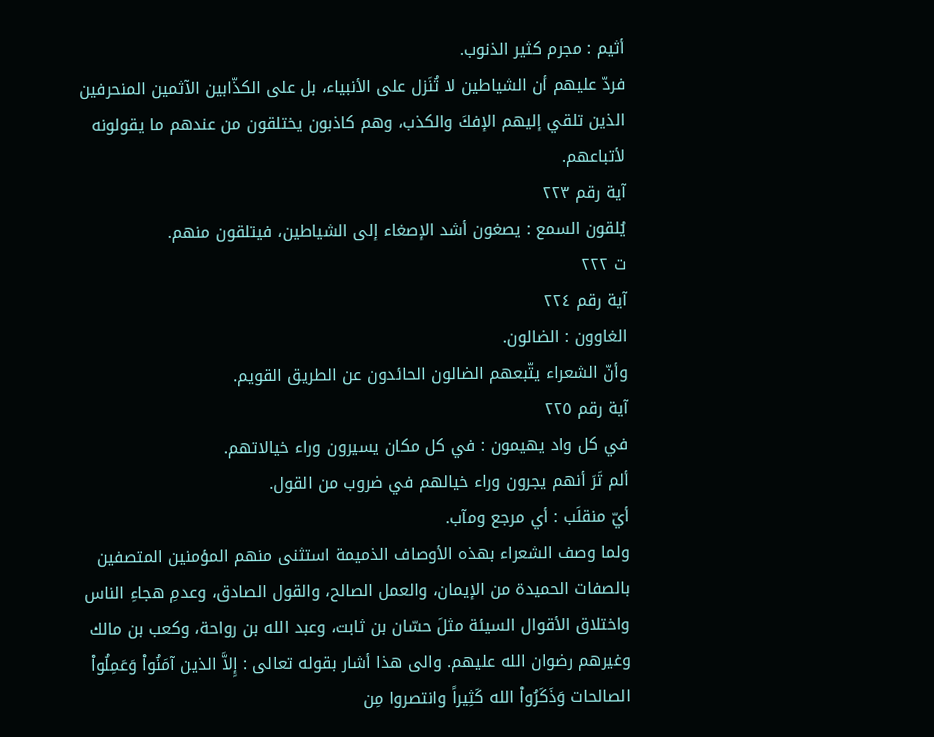أثيم : مجرم كثير الذنوب.
فردّ عليهم أن الشياطين لا تُنَزل على الأنبياء، بل على الكذّابين الآثمين المنحرفين الذين تلقي إليهم الإفكَ والكذب، وهم كاذبون يختلقون من عندهم ما يقولونه لأتباعهم.
آية رقم ٢٢٣
يُلقون السمع : يصغون أشد الإصغاء إلى الشياطين، فيتلقون منهم.
ت ٢٢٢
آية رقم ٢٢٤
الغاوون : الضالون.
وأنّ الشعراء يتّبعهم الضالون الحائدون عن الطريق القويم.
آية رقم ٢٢٥
في كل واد يهيمون : في كل مكان يسيرون وراء خيالاتهم.
ألم تَرَ أنهم يجرون وراء خيالهم في ضروب من القول.
أيّ منقلَب : أي مرجع ومآب.
ولما وصف الشعراء بهذه الأوصاف الذميمة استثنى منهم المؤمنين المتصفين بالصفات الحميدة من الإيمان، والعمل الصالح، والقول الصادق، وعدمِ هجاءِ الناس واختلاق الأقوال السيئة مثلَ حسّان بن ثابت، وعبد الله بن رواحة، وكعب بن مالك وغيرهم رضوان الله عليهم. والى هذا أشار بقوله تعالى : إِلاَّ الذين آمَنُواْ وَعَمِلُواْ الصالحات وَذَكَرُواْ الله كَثِيراً وانتصروا مِن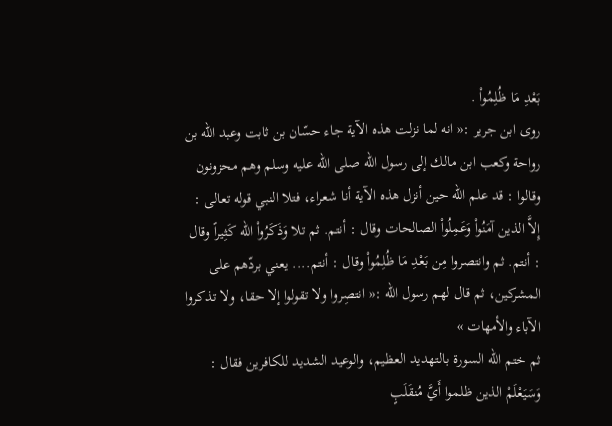بَعْدِ مَا ظُلِمُواْ .
روى ابن جرير :« انه لما نزلت هذه الآية جاء حسّان بن ثابت وعبد الله بن رواحة وكعب ابن مالك إلى رسول الله صلى الله عليه وسلم وهم محزونون وقالوا : قد علم الله حين أنزل هذه الآية أنا شعراء، فتلا النبي قوله تعالى : إِلاَّ الذين آمَنُواْ وَعَمِلُواْ الصالحات وقال : أنتم. ثم تلا وَذَكَرُواْ الله كَثِيراً وقال : أنتم. ثم وانتصروا مِن بَعْدِ مَا ظُلِمُواْ وقال : أنتم.... يعني بردّهم على المشركين، ثم قال لهم رسول الله :« انتصِروا ولا تقولوا إلا حقا، ولا تذكروا الآباء والأمهات »
ثم ختم الله السورة بالتهديد العظيم، والوعيد الشديد للكافرين فقال : وَسَيَعْلَمْ الذين ظلموا أَيَّ مُنقَلَبٍ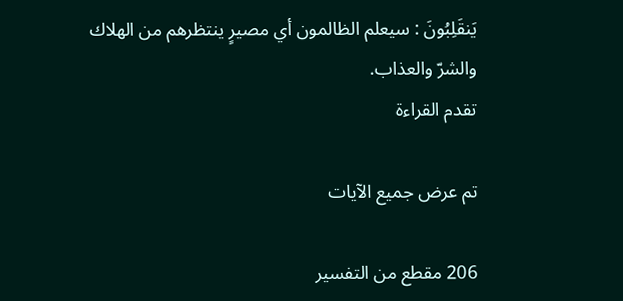يَنقَلِبُونَ : سيعلم الظالمون أي مصيرٍ ينتظرهم من الهلاك والشرّ والعذاب.
تقدم القراءة

تم عرض جميع الآيات

206 مقطع من التفسير